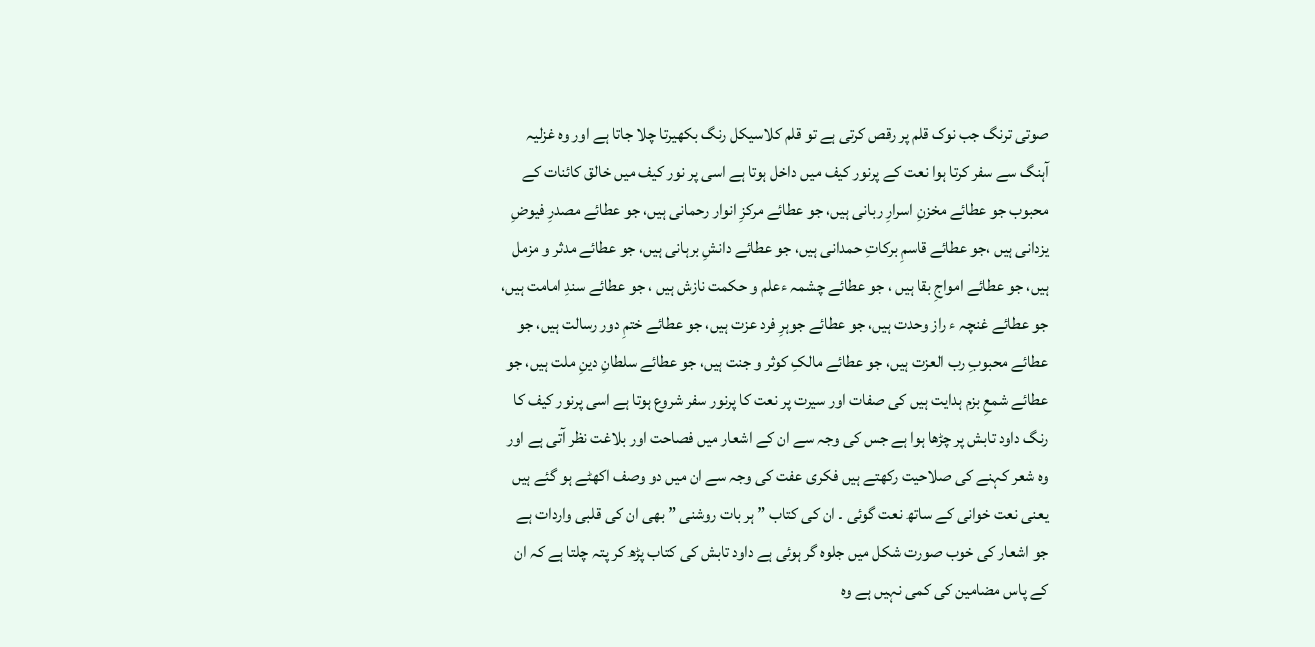صوتی ترنگ جب نوک قلم پر رقص کرتی ہے تو قلم کلاسیکل رنگ بکھیرتا چلا جاتا ہے اور وہ غزلیہ آہنگ سے سفر کرتا ہوا نعت کے پرنور کیف میں داخل ہوتا ہے اسی پر نور کیف میں خالق کائنات کے محبوب جو عطائے مخزنِ اسرارِ ربانی ہیں، جو عطائے مرکزِ انوار رحمانی ہیں، جو عطائے مصدرِ فیوضِ یزدانی ہیں ،جو عطائے قاسمِ برکاتِ حمدانی ہیں، جو عطائے دانشِ برہانی ہیں، جو عطائے مدثر و مزمل ہیں، جو عطائے امواجِ بقا ہیں ، جو عطائے چشمہ ءعلم و حکمت نازش ہیں ، جو عطائے سندِ امامت ہیں، جو عطائے غنچہ ء راز وحدت ہیں، جو عطائے جوہرِ فرد عزت ہیں، جو عطائے ختمِ دور رسالت ہیں، جو عطائے محبوبِ رب العزت ہیں، جو عطائے مالکِ کوثر و جنت ہیں، جو عطائے سلطانِ دینِ ملت ہیں، جو عطائے شمعِ بزم ہدایت ہیں کی صفات اور سیرت پر نعت کا پرنور سفر شروع ہوتا ہے اسی پرنور کیف کا رنگ داود تابش پر چڑھا ہوا ہے جس کی وجہ سے ان کے اشعار میں فصاحت اور بلاغت نظر آتی ہے اور وہ شعر کہنے کی صلاحیت رکھتے ہیں فکری عفت کی وجہ سے ان میں دو وصف اکھٹے ہو گئے ہیں یعنی نعت خوانی کے ساتھ نعت گوئی ۔ ان کی کتاب ” ہر بات روشنی ” بھی ان کی قلبی واردات ہے جو اشعار کی خوب صورت شکل میں جلوہ گر ہوئی ہے داود تابش کی کتاب پڑھ کر پتہ چلتا ہے کہ ان کے پاس مضامین کی کمی نہیں ہے وہ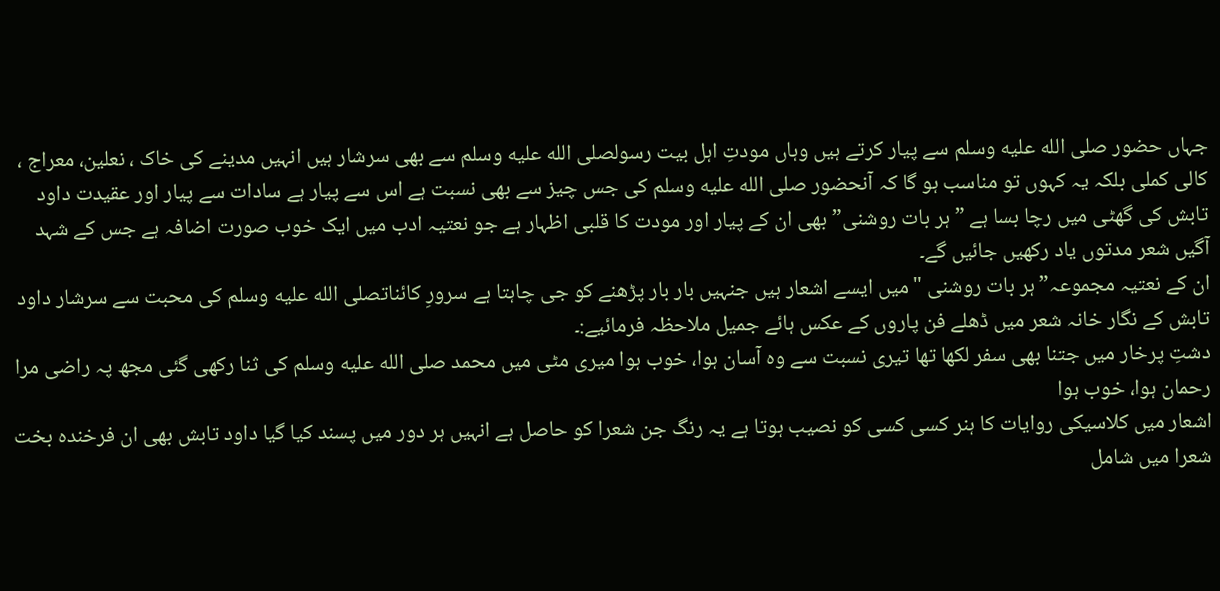جہاں حضور صلى الله عليه وسلم سے پیار کرتے ہیں وہاں مودتِ اہل بیت رسولصلى الله عليه وسلم سے بھی سرشار ہیں انہیں مدینے کی خاک ، نعلین، معراج ، کالی کملی بلکہ یہ کہوں تو مناسب ہو گا کہ آنحضور صلى الله عليه وسلم کی جس چیز سے بھی نسبت ہے اس سے پیار ہے سادات سے پیار اور عقیدت داود تابش کی گھٹی میں رچا بسا ہے ” ہر بات روشنی” بھی ان کے پیار اور مودت کا قلبی اظہار ہے جو نعتیہ ادب میں ایک خوب صورت اضافہ ہے جس کے شہد آگیں شعر مدتوں یاد رکھیں جائیں گے۔
ان کے نعتیہ مجموعہ” ہر بات روشنی "میں ایسے اشعار ہیں جنہیں بار بار پڑھنے کو جی چاہتا ہے سرورِ کائناتصلى الله عليه وسلم کی محبت سے سرشار داود تابش کے نگار خانہ شعر میں ڈھلے فن پاروں کے عکس ہائے جمیل ملاحظہ فرمائیے:۔
دشتِ پرخار میں جتنا بھی سفر لکھا تھا تیری نسبت سے وہ آسان ہوا، خوب ہوا میری مٹی میں محمد صلى الله عليه وسلم کی ثنا رکھی گئی مجھ پہ راضی مرا رحمان ہوا، خوب ہوا
اشعار میں کلاسیکی روایات کا ہنر کسی کسی کو نصیب ہوتا ہے یہ رنگ جن شعرا کو حاصل ہے انہیں ہر دور میں پسند کیا گیا داود تابش بھی ان فرخندہ بخت شعرا میں شامل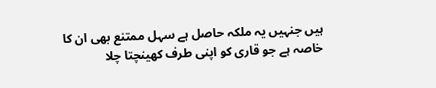ہیں جنہیں یہ ملکہ حاصل ہے سہل ممتنع بھی ان کا خاصہ ہے جو قاری کو اپنی طرف کھینچتا چلا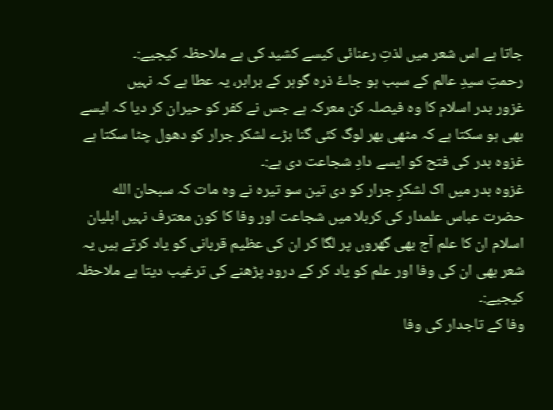جاتا ہے اس شعر میں لذتِ رعنائی کیسے کشید کی ہے ملاحظہ کیجیے:۔
رحمتِ سیدِ عالم کے سبب ہو جاۓ ذرہ گوہر کے برابر، یہ عطا ہے کہ نہیں
غزور بدر اسلام کا وہ فیصلہ کن معرکہ ہے جس نے کفر کو حیران کر دیا کہ ایسے بھی ہو سکتا ہے کہ مٹھی بھر لوگ کئی گنا بڑے لشکر جرار کو دھول چٹا سکتا ہے غزوہ بدر کی فتح کو ایسے دادِ شجاعت دی ہے:۔
غزوہ بدر میں اک لشکرِ جرار کو دی تین سو تیرہ نے وہ مات کہ سبحان الله
حضرت عباس علمدار کی کربلا میں شجاعت اور وفا کا کون معترف نہیں اہلیان اسلام ان کا علم آج بھی گھروں پر لگا کر ان کی عظیم قربانی کو یاد کرتے ہیں یہ شعر بھی ان کی وفا اور علم کو یاد کر کے درود پڑھنے کی ترغیب دیتا ہے ملاحظہ کیجیے:۔
وفا کے تاجدار کی وفا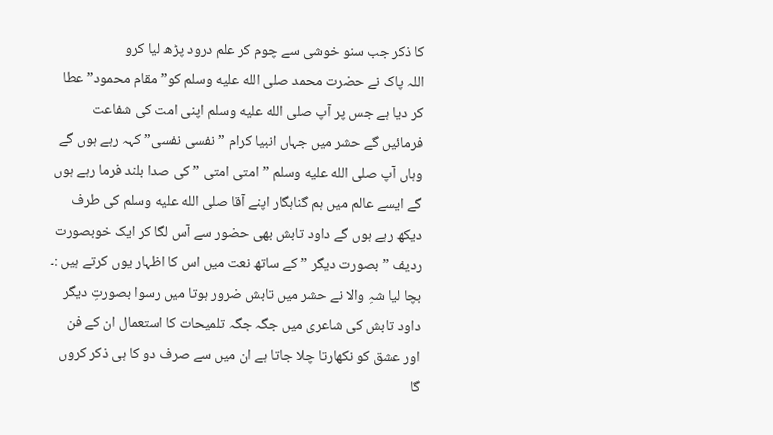کا ذکر جب سنو خوشی سے چوم کر علم درود پڑھ لیا کرو
اللہ پاک نے حضرت محمد صلى الله عليه وسلم کو” مقام محمود” عطا کر دیا ہے جس پر آپ صلى الله عليه وسلم اپنی امت کی شفاعت فرمائیں گے حشر میں جہاں انبیا کرام ” نفسی نفسی” کہہ رہے ہوں گے وہاں آپ صلى الله عليه وسلم ” امتی امتی ” کی صدا بلند فرما رہے ہوں گے ایسے عالم میں ہم گناہگار اپنے آقا صلى الله عليه وسلم کی طرف دیکھ رہے ہوں گے داود تابش بھی حضور سے آس لگا کر ایک خوبصورت ردیف ” بصورت دیگر ” کے ساتھ نعت میں اس کا اظہار یوں کرتے ہیں :۔
بچا لیا شہِ والا نے حشر میں تابش ضرور ہوتا میں رسوا بصورتِ دیگر
داود تابش کی شاعری میں جگہ جگہ تلمیحات کا استعمال ان کے فن اور عشق کو نکھارتا چلا جاتا ہے ان میں سے صرف دو کا ہی ذکر کروں گا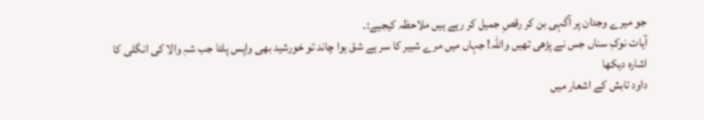جو میرے وجدان پر آگہی بن کر رقصِ جمیل کر رہے ہیں ملاحظہ کیجیے:۔
آیات نوکِ سناں جس نے پڑھی تھیں واللہ! جہاں میں مرے شبیر کا سر ہے شق ہوا چاند تو خورشید بھی واپس پلٹا جب شہِ والا کی انگلی کا اشارہ دیکھا
داود تابش کے اشعار میں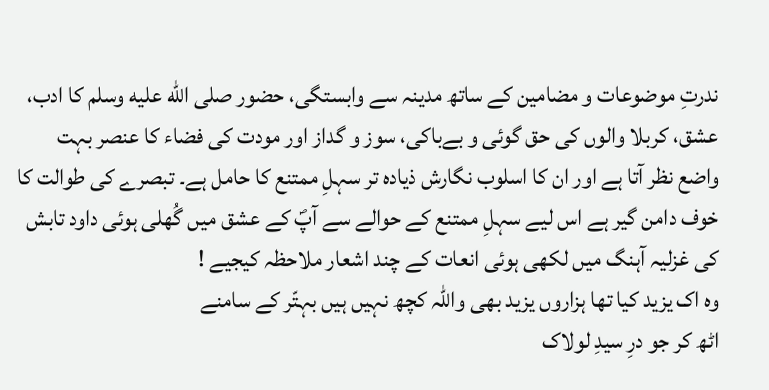ندرتِ موضوعات و مضامین کے ساتھ مدینہ سے وابستگی، حضور صلى الله عليه وسلم کا ادب، عشق، کربلا والوں کی حق گوئی و بےباکی، سوز و گداز اور مودت کی فضاء کا عنصر بہت واضع نظر آتا ہے اور ان کا اسلوب نگارش ذیادہ تر سہلِ ممتنع کا حامل ہے۔ تبصرے کی طوالت کا خوف دامن گیر ہے اس لیے سہلِ ممتنع کے حوالے سے آپؐ کے عشق میں گُھلی ہوئی داود تابش کی غزلیہ آہنگ میں لکھی ہوئی انعات کے چند اشعار ملاحظہ کیجیے !
وہ اک یزید کیا تھا ہزاروں یزید بھی واللہ کچھ نہیں ہیں بہتّر کے سامنے
اٹھ کر جو درِ سیدِ لولاک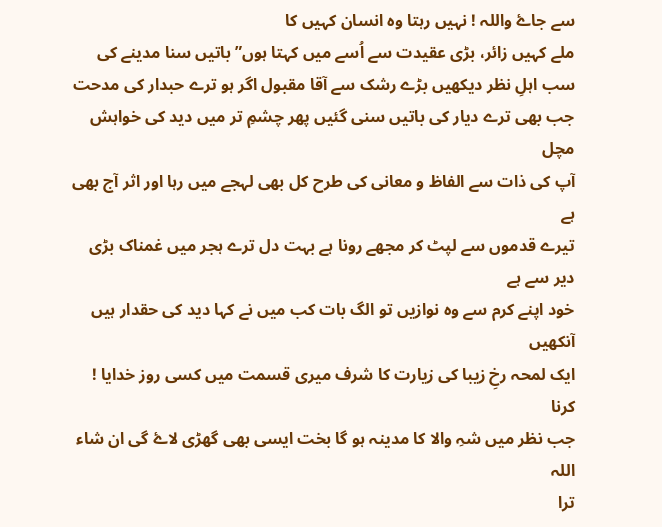سے جاۓ واللہ ! نہیں رہتا وہ انسان کہیں کا
ملے کہیں زائر، بڑی عقیدت سے اُسے میں کہتا ہوں” باتیں سنا مدینے کی
سب اہلِ نظر دیکھیں بڑے رشک سے آقا مقبول اگر ہو ترے حبدار کی مدحت
جب بھی ترے دیار کی باتیں سنی گئیں پھر چشمِ تر میں دید کی خواہش مچل
آپ کی ذات سے الفاظ و معانی کی طرح کل بھی لہجے میں رہا اور اثر آج بھی ہے
تیرے قدموں سے لپٹ کر مجھے رونا ہے بہت دل ترے ہجر میں غمناک بڑی دیر سے ہے
خود اپنے کرم سے وہ نوازیں تو الگ بات کب میں نے کہا دید کی حقدار ہیں آنکھیں
ایک لمحہ رخِ زیبا کی زیارت کا شرف میری قسمت میں کسی روز خدایا ! کرنا
جب نظر میں شہِ والا کا مدینہ ہو گا بخت ایسی بھی گھڑی لاۓ گی ان شاء اللہ
ترا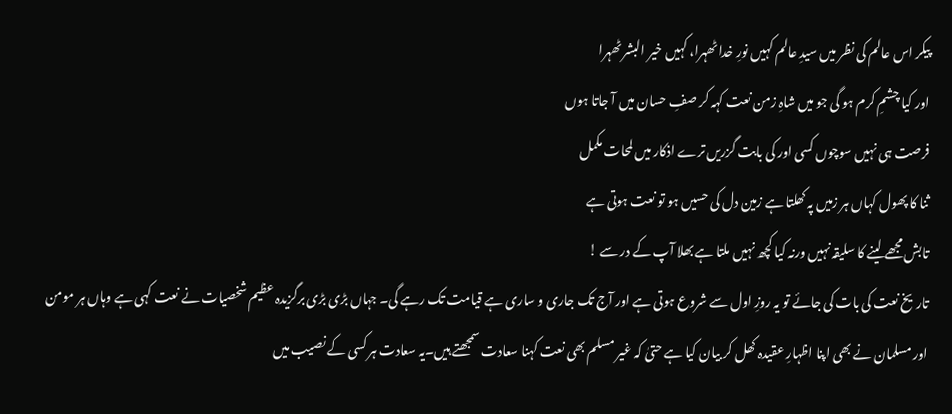پیکر اس عالم کی نظر میں سیدِ عالم کہیں نورِ خدا ٹھہرا، کہیں خیر البشر ٹھہرا
اور کیا چشمِ کرم ہو گی جو میں شاہِ زمن نعت کہہ کر صفِ حسان میں آ جاتا ہوں
فرصت ہی نہیں سوچوں کسی اور کی بابت گزریں ترے اذکار میں لمحات مکمل
ثنا کا پھول کہاں ہر زمیں پہ کھلتا ہے زمین دل کی حسیں ہو تو نعت ہوتی ہے
تابش مجھے لینے کا سلیقہ نہیں ورنہ کیا کچھ نہیں ملتا ہے بھلا آپ کے در سے !
تاریخ نعت کی بات کی جائے تو یہ روزِ اول سے شروع ہوتی ہے اور آج تک جاری و ساری ہے قیامت تک رہے گی۔ جہاں بڑی بڑی برگزیدہ عظیم شخصیات نے نعت کہی ہے وہاں ہر مومن اور مسلمان نے بھی اپنا اظہارِ عقیدہ کھل کر بیان کیا ہے حتیٰ کہ غیر مسلم بھی نعت کہنا سعادت سمجھتے ہیں۔یہ سعادت ہر کسی کے نصیب میں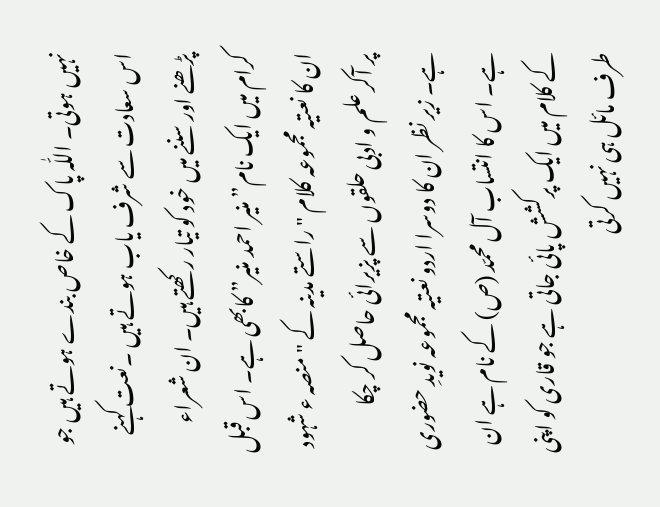نہیں ہوتی۔ اللّٰہ پاک کے خاص بندے ہوتے ہیں جو اس سعادت سے شرف یاب ہوتے ہیں ۔نعت کہنے پڑھنے اور سننے میں خود کو تیار رکھتے ہیں۔ ان شعراء کرام میں ایک نام” منیر احمد منیر” کابھی ہے۔ اس قبل ان کا نعتیہ مجموعہ کلام "راستے مدینہ کے "منصہ ء شہود پر آکر علم و ادبی حلقوں سے پزیرائی حاصل کر چکا ہے۔ زیر نظر ان کا دوسرا اردو نعتیہ مجموعہ نویدِ حضوری ہے۔ اس کا انتساب آل محمّد (ص) کے نام ہے ان کے کلام میں ایک پرکشش پائی جاتی ہے جو قاری کو اپنی طرف مائل ہی نہیں کرتی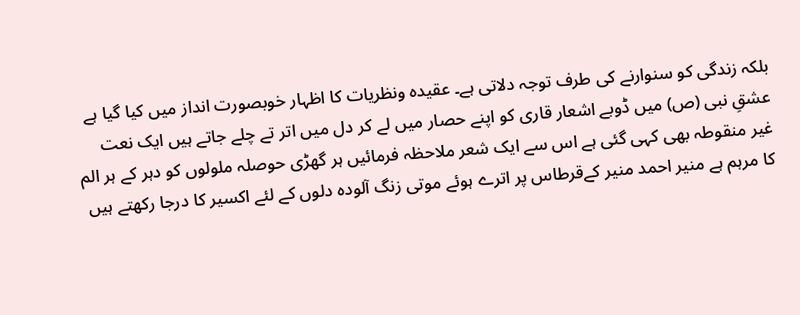بلکہ زندگی کو سنوارنے کی طرف توجہ دلاتی ہے۔ عقیدہ ونظریات کا اظہار خوبصورت انداز میں کیا گیا ہے عشقِ نبی (ص) میں ڈوبے اشعار قاری کو اپنے حصار میں لے کر دل میں اتر تے چلے جاتے ہیں ایک نعت غیر منقوطہ بھی کہی گئی ہے اس سے ایک شعر ملاحظہ فرمائیں ہر گھڑی حوصلہ ملولوں کو دہر کے ہر الم کا مرہم ہے منیر احمد منیر کےقرطاس پر اترے ہوئے موتی زنگ آلودہ دلوں کے لئے اکسیر کا درجا رکھتے ہیں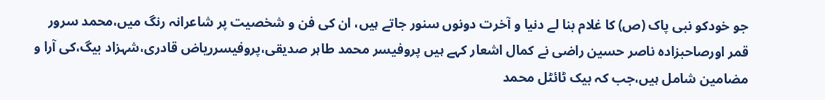جو خودکو نبی پاک (ص) کا غلام بنا لے دنیا و آخرت دونوں سنور جاتے ہیں، ان کی فن و شخصیت پر شاعرانہ رنگ میں،محمد سرور قمر اورصاحبزادہ ناصر حسین راضی نے کمال اشعار کہے ہیں پروفیسر محمد طاہر صدیقی،پروفیسرریاض قادری،شہزاد بیگ،کی آرا و مضامین شامل ہیں،جب کہ بیک ٹائٹل محمد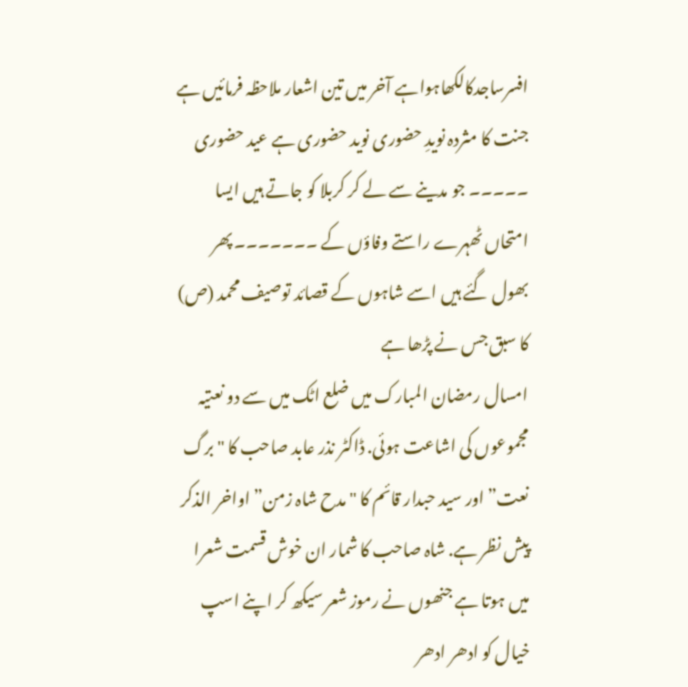افسرساجدکالکھاہواہے آخر میں تین اشعار ملاحظہ فرمائیں ہے جنت کا مثردہ نویدِ حضوری نوید حضوری ہے عید حضوری ۔۔۔۔۔ جو مدینے سے لے کر کربلا کو جاتے ہیں ایسا امتحاں ٹھہرے راستے وفاؤں کے ۔۔۔۔۔۔۔ پھر بھول گئے ہیں اسے شاہوں کے قصائد توصیف محمد (ص) کا سبق جس نے پڑھا ہے
امسال رمضان المبارک میں ضلع اٹک میں سے دو نعتیہ مجموعوں کی اشاعت ہوئی. ڈاکٹر نذر عابد صاحب کا "برگ نعت” اور سید حبدار قائم کا "مدح شاہ زمن” اواخر الذکر پیش نظر ہے. شاہ صاحب کا شمار ان خوش قسمت شعرا میں ہوتا ہے جنھوں نے رموز شعر سیکھ کر اپنے اسپ خیال کو ادھر ادھر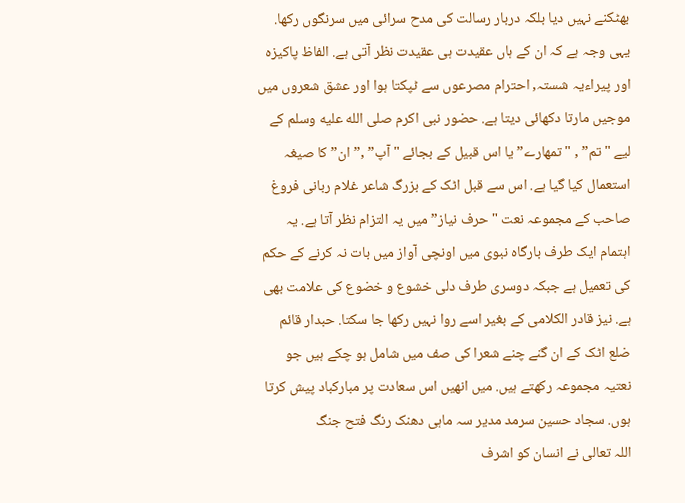بھٹکنے نہیں دیا بلکہ دربار رسالت کی مدح سرائی میں سرنگوں رکھا. یہی وجہ ہے کہ ان کے ہاں عقیدت ہی عقیدت نظر آتی ہے. الفاظ پاکیزہ اور پیراءیہ شستہ, احترام مصرعوں سے ٹپکتا ہوا اور عشق شعروں میں موجیں مارتا دکھائی دیتا ہے. حضور نبی اکرم صلى الله عليه وسلم کے لیے "تم” , "تمھارے” یا اس قبیل کے بجائے "آپ” ,”ان” کا صیغہ استعمال کیا گیا ہے. اس سے قبل اٹک کے بزرگ شاعر غلام ربانی فروغ صاحب کے مجموعہ نعت "حرف نیاز” میں یہ التزام نظر آتا ہے. یہ اہتمام ایک طرف بارگاہ نبوی میں اونچی آواز میں بات نہ کرنے کے حکم کی تعمیل ہے جبکہ دوسری طرف دلی خشوع و خضوع کی علامت بھی ہے. نیز قادر الکلامی کے بغیر اسے روا نہیں رکھا جا سکتا. حبدار قائم ضلع اٹک کے ان گنے چنے شعرا کی صف میں شامل ہو چکے ہیں جو نعتیہ مجموعہ رکھتے ہیں. میں انھیں اس سعادت پر مبارکباد پیش کرتا ہوں. سجاد حسین سرمد مدیر سہ ماہی دھنک رنگ فتح جنگ
اللہ تعالی نے انسان کو اشرف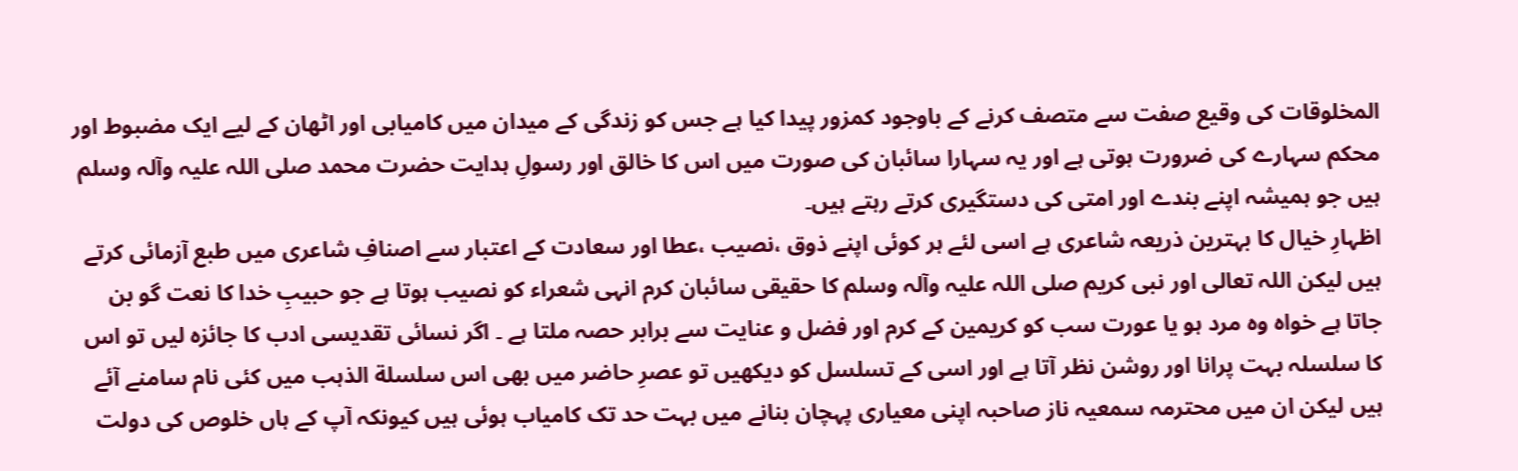المخلوقات کی وقیع صفت سے متصف کرنے کے باوجود کمزور پیدا کیا ہے جس کو زندگی کے میدان میں کامیابی اور اٹھان کے لیے ایک مضبوط اور محکم سہارے کی ضرورت ہوتی ہے اور یہ سہارا سائبان کی صورت میں اس کا خالق اور رسولِ ہدایت حضرت محمد صلی اللہ علیہ وآلہ وسلم ہیں جو ہمیشہ اپنے بندے اور امتی کی دستگیری کرتے رہتے ہیں۔
اظہارِ خیال کا بہترین ذریعہ شاعری ہے اسی لئے ہر کوئی اپنے ذوق ،نصیب ،عطا اور سعادت کے اعتبار سے اصنافِ شاعری میں طبع آزمائی کرتے ہیں لیکن اللہ تعالی اور نبی کریم صلی اللہ علیہ وآلہ وسلم کا حقیقی سائبان کرم انہی شعراء کو نصیب ہوتا ہے جو حبیبِ خدا کا نعت گو بن جاتا ہے خواہ وہ مرد ہو یا عورت سب کو کریمین کے کرم اور فضل و عنایت سے برابر حصہ ملتا ہے ۔ اگر نسائی تقدیسی ادب کا جائزہ لیں تو اس کا سلسلہ بہت پرانا اور روشن نظر آتا ہے اور اسی کے تسلسل کو دیکھیں تو عصرِ حاضر میں بھی اس سلسلة الذہب میں کئی نام سامنے آئے ہیں لیکن ان میں محترمہ سمعیہ ناز صاحبہ اپنی معیاری پہچان بنانے میں بہت حد تک کامیاب ہوئی ہیں کیونکہ آپ کے ہاں خلوص کی دولت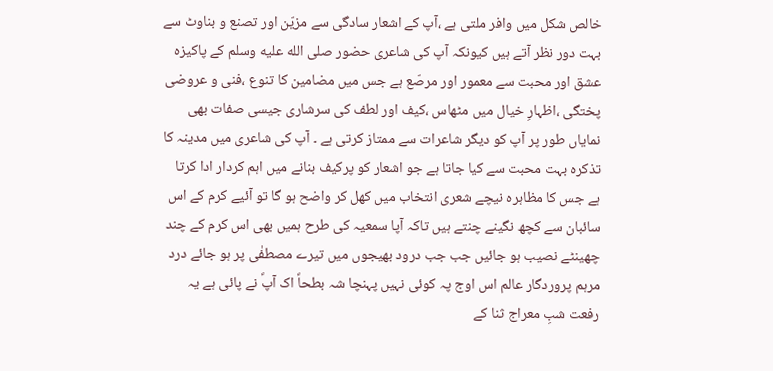خالص شکل میں وافر ملتی ہے ،آپ کے اشعار سادگی سے مزیّن اور تصنع و بناوٹ سے بہت دور نظر آتے ہیں کیونکہ آپ کی شاعری حضور صلى الله عليه وسلم کے پاکیزہ عشق اور محبت سے معمور اور مرصّع ہے جس میں مضامین کا تنوع ،فنی و عروضی پختگی ،اظہارِ خیال میں مٹھاس ،کیف اور لطف کی سرشاری جیسی صفات بھی نمایاں طور پر آپ کو دیگر شاعرات سے ممتاز کرتی ہے ۔ آپ کی شاعری میں مدینہ کا تذکرہ بہت محبت سے کیا جاتا ہے جو اشعار کو پرکیف بنانے میں اہم کردار ادا کرتا ہے جس کا مظاہرہ نیچے شعری انتخاب میں کھل کر واضح ہو گا تو آئیے کرم کے اس سائبان سے کچھ نگینے چنتے ہیں تاکہ آپا سمعیہ کی طرح ہمیں بھی اس کرم کے چند چھینٹے نصیب ہو جائیں جب جب درود بھیجوں میں تیرے مصطفٰی پر ہو جائے درد مرہم پروردگار عالم اس اوج پہ کوئی نہیں پہنچا شہ بطحاؐ اک آپؐ نے پائی ہے یہ رفعت شبِ معراج ثنا کے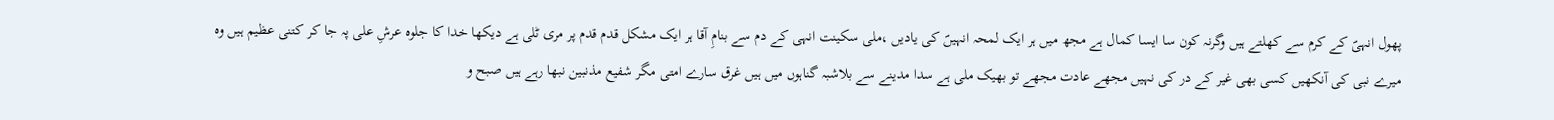پھول انہیؐ کے کرم سے کھلتے ہیں وگرنہ کون سا ایسا کمال ہے مجھ میں ہر ایک لمحہ انہیںؐ کی یادیں ،ملی سکینت انہی کے دم سے بنامِ آقا ہر ایک مشکل قدم قدم پر مری ٹلی ہے دیکھا خدا کا جلوہ عرشِ علی پہ جا کر کتنی عظیم ہیں وہ میرے نبی کی آنکھیں کسی بھی غیر کے در کی نہیں مجھے عادت مجھے تو بھیک ملی ہے سدا مدینے سے بلاشبہ گناہوں میں ہیں غرق سارے امتی مگر شفیع مذنبین نبھا رہے ہیں صبح و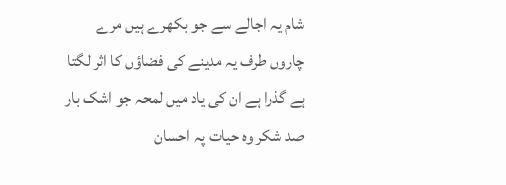شام یہ اجالے سے جو بکھرے ہیں مرے چاروں طرف یہ مدینے کی فضاؤں کا اثر لگتا ہے گذرا ہے ان کی یاد میں لمحہ جو اشک بار صد شکر وہ حیات پہ احسان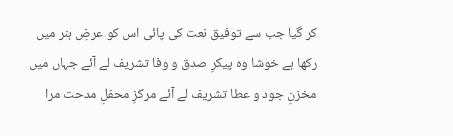کر گیا جب سے توفیق نعت کی پائی اس کو عرضِ ہنر میں رکھا ہے خوشا وہ پیکرِ صدق و وفا تشریف لے آئے جہاں میں مخزنِ جود و عطا تشریف لے آئے مرکزِ محفلِ مدحت مرا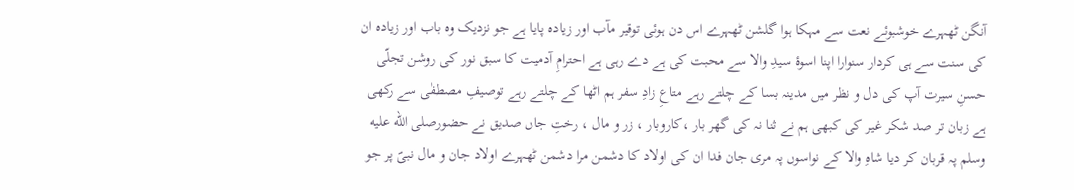آنگن ٹھہرے خوشبوئے نعت سے مہکا ہوا گلشن ٹھہرے اس دن ہوئی توقیر مآب اور زیادہ پایا ہے جو نزدیک وہ باب اور زیادہ ان کی سنت سے ہی کردار سنوارا اپنا اسوۂ سیدِ والا سے محبت کی ہے دے رہی ہے احترامِ آدمیت کا سبق نور کی روشن تجلّی حسنِ سیرت آپ کی دل و نظر میں مدینہ بسا کے چلتے رہے متاعِ زادِ سفر ہم اٹھا کے چلتے رہے توصیفِ مصطفٰی سے رکھی ہے زبان تر صد شکر غیر کی کبھی ہم نے ثنا نہ کی گھر بار ،کاروبار ، زر و مال ، رختِ جاں صدیق نے حضورصلى الله عليه وسلم پہ قربان کر دیا شاہِ والا کے نواسوں پہ مری جان فدا ان کی اولاد کا دشمن مرا دشمن ٹھہرے اولاد جان و مال نبیؐ پر جو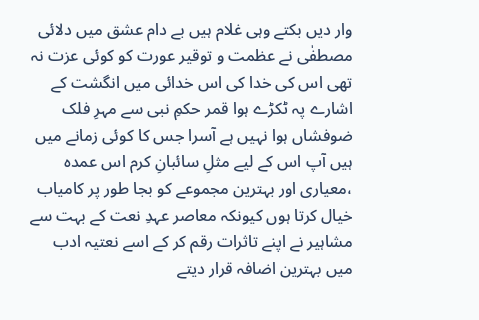وار دیں بکتے وہی غلام ہیں بے دام عشق میں دلائی مصطفٰی نے عظمت و توقیر عورت کو کوئی عزت نہ تھی اس کی خدا کی اس خدائی میں انگشت کے اشارے پہ ٹکڑے ہوا قمر حکمِ نبی سے مہرِ فلک ضوفشاں ہوا نہیں ہے آسرا جس کا کوئی زمانے میں ہیں آپ اس کے لیے مثلِ سائبانِ کرم اس عمدہ ،معیاری اور بہترین مجموعے کو بجا طور پر کامیاب خیال کرتا ہوں کیونکہ معاصر عہدِ نعت کے بہت سے مشاہیر نے اپنے تاثرات رقم کر کے اسے نعتیہ ادب میں بہترین اضافہ قرار دیتے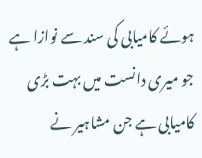ہوئے کامیابی کی سند سے نوازا ہے جو میری دانست میں بہت بڑی کامیابی ہے جن مشاہیر نے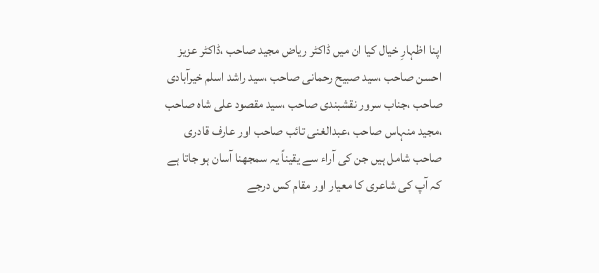اپنا اظہارِ خیال کیا ان میں ڈاکٹر ریاض مجید صاحب ،ڈاکٹر عزیز احسن صاحب ،سید صبیح رحمانی صاحب ،سید راشد اسلم خیرآبادی صاحب ،جناب سرور نقشبندی صاحب ،سید مقصود علی شاہ صاحب ،مجید منہاس صاحب ،عبدالغنی تائب صاحب اور عارف قادری صاحب شامل ہیں جن کی آراء سے یقیناً یہ سمجھنا آسان ہو جاتا ہے کہ آپ کی شاعری کا معیار اور مقام کس درجے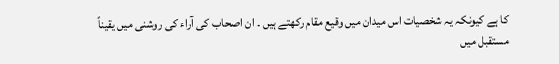کا ہے کیونکہ یہ شخصیات اس میدان میں وقیع مقام رکھتے ہیں ۔ ان اصحاب کی آراء کی روشنی میں یقیناً مستقبل میں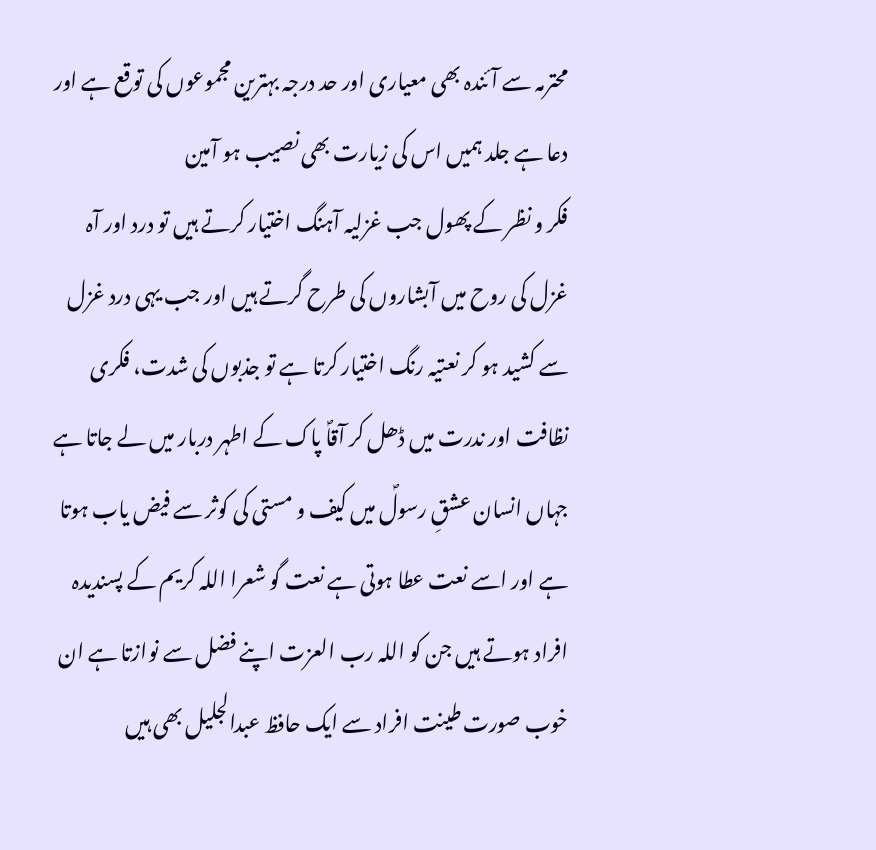محترمہ سے آئندہ بھی معیاری اور حد درجہ بہترین مجموعوں کی توقع ہے اور دعا ہے جلد ہمیں اس کی زیارت بھی نصیب ہو آمین
فکر و نظر کے پھول جب غزلیہ آہنگ اختیار کرتے ہیں تو درد اور آہ غزل کی روح میں آبشاروں کی طرح گرتے ہیں اور جب یہی درد غزل سے کشید ہو کر نعتیہ رنگ اختیار کرتا ہے تو جذبوں کی شدت، فکری نظافت اور ندرت میں ڈھل کر آقاؐ پاک کے اطہر دربار میں لے جاتا ہے جہاں انسان عشقِ رسولؐ میں کیف و مستی کی کوثر سے فیض یاب ہوتا ہے اور اسے نعت عطا ہوتی ہے نعت گو شعرا اللہ کریم کے پسندیدہ افراد ہوتے ہیں جن کو اللہ رب العزت اپنے فضل سے نوازتا ہے ان خوب صورت طینت افراد سے ایک حافظ عبدالجلیل بھی ہیں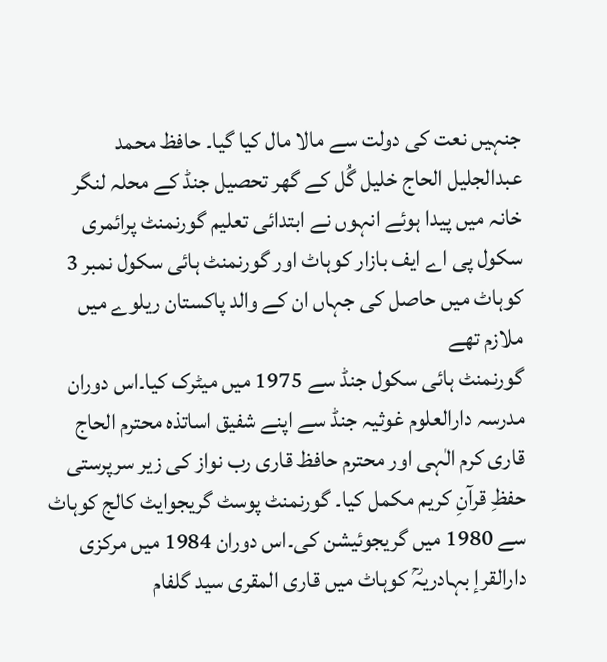جنہیں نعت کی دولت سے مالا مال کیا گیا۔ حافظ محمد عبدالجلیل الحاج خلیل گُل کے گھر تحصیل جنڈ کے محلہ لنگر خانہ میں پیدا ہوئے انہوں نے ابتدائی تعلیم گورنمنٹ پرائمری سکول پی اے ایف بازار کوہاٹ اور گورنمنٹ ہائی سکول نمبر 3 کوہاٹ میں حاصل کی جہاں ان کے والد پاکستان ریلوے میں ملازم تھے
گورنمنٹ ہائی سکول جنڈ سے 1975 میں میٹرک کیا۔اس دوران مدرسہ دارالعلوم غوثیہ جنڈ سے اپنے شفیق اساتذہ محترم الحاج قاری کرم الٰہی اور محترم حافظ قاری رب نواز کی زیر سرپرستی حفظِ قرآنِ کریم مکمل کیا۔ گورنمنٹ پوسٹ گریجوایٹ کالج کوہاٹ سے 1980 میں گریجوئیشن کی۔اس دوران 1984 میں مرکزی دارالقرإ بہادریہؒ کوہاٹ میں قاری المقری سید گلفام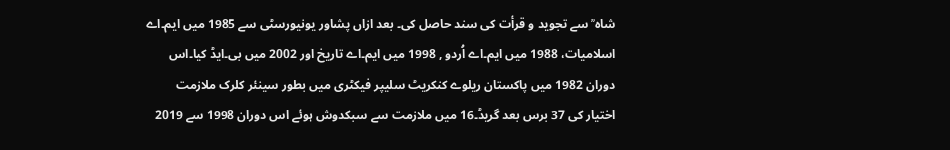شاہ ؒ سے تجوید و قرأت کی سند حاصل کی۔ بعد ازاں پشاور یونیورسٹی سے 1985 میں ایم۔اے اسلامیات، 1988 میں ایم۔اے اُردو , 1998 میں ایم۔اے تاریخ اور 2002 میں بی۔ایڈ کیا۔اس دوران 1982 میں پاکستان ریلوے کنکریٹ سلیپر فیکٹری میں بطور سینئر کلرک ملازمت اختیار کی 37 برس بعد گریڈ۔16 میں ملازمت سے سبکدوش ہوئے اس دوران 1998 سے 2019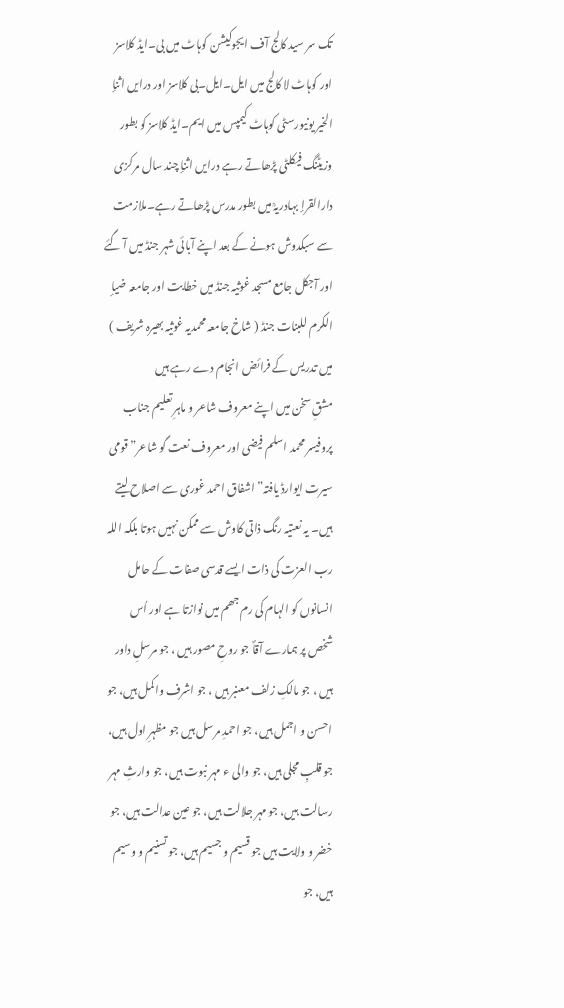تک سر سید کالج آف ایجوکیشن کوہاٹ میں بی۔ایڈ کلاسز اور کوہاٹ لا کالج میں ایل۔ایل۔بی کلاسز اور درایں اثنإ الخیر یونیورسٹی کوہاٹ کیمپس میں ایم۔ایڈ کلاسز کو بطور وزیٹنگ فیکلٹی پڑھاتے رہے درایں اثنإ چند سال مرکزی دارالقرإ بہادریہؒ میں بطور مدرس پڑھاتے رہے۔ملازمت سے سبکدوش ہونے کے بعد اپنے آبائی شہر جنڈ میں آ گئے اور آجکل جامع مسجد غوثیہ جنڈ میں خطابت اور جامعہ ضیإ الکرم للبنات جنڈ ( شاخ جامعہ محمدیہ غوثیہ بھیرہ شریف ) میں تدریس کے فرائض انجام دے رہے ہیں
مشقِ سخن میں اپنے معروف شاعر و ماہرِ تعلیم جناب پروفیسر محمد اسلم فیضی اور معروف نعت گو شاعر” قومی سیرت ایوارڈ یافتہ” اشفاق احمد غوری سے اصلاح لیتے ہیں۔ یہ نعتیہ رنگ ذاتی کاوش سے ممکن نہیں ہوتا بلکہ اللہ رب العزت کی ذات ایسے قدسی صفات کے حامل انسانوں کو الہام کی رم جھم میں نوازتا ہے اور اُس شخص پر ہمارے آقاؐ جو روحِ مصور ہیں ، جو مرسلِ داور ہیں ، جو مالکِ زلف معنبر ہیں ، جو اشرف واکمل ہیں، جو احسن و اجمل ہیں، جو احمدِ مرسل ہیں جو مظہرِ اول ہیں، جو قلبِ مجلی ہیں، جو والی ء مہر نبوت ہیں، جو وارثِ مہر رسالت ہیں، جو مہر جلالت ہیں، جو عین عدالت ہیں، جو خضر و ولایت ہیں جو قسیم و جسیم ہیں، جو تسنیم و وسیم ہیں، جو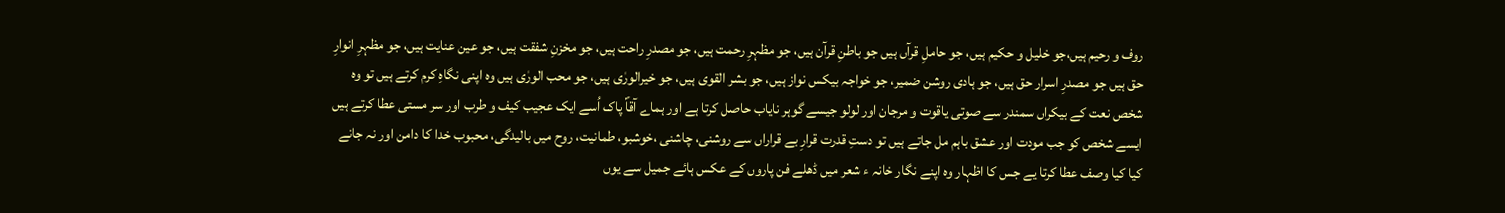روف و رحیم ہیں،جو خلیل و حکیم ہیں، جو حاملِ قرآں ہیں جو باطنِ قرآن ہیں، جو مظہرِ رحمت ہیں، جو مصدرِ راحت ہیں، جو مخزنِ شفقت ہیں، جو عین عنایت ہیں، جو مظہرِ انوارِ حق ہیں جو مصدرِ اسرار حق ہیں، جو ہادی روشن ضمیر، جو خواجہ بیکس نواز ہیں، جو بشر القوی ہیں، جو خیرالورٰی ہیں، جو محب الورٰی ہیں وہ اپنی نگاہِ کرم کرتے ہیں تو وہ شخص نعت کے بیکراں سمندر سے صوتی یاقوت و مرجان اور لولو جیسے گوہر نایاب حاصل کرتا ہے اور ہماے آقاؐ پاک اُسے ایک عجیب کیف و طرب اور سر مستی عطا کرتے ہیں ایسے شخص کو جب مودت اور عشق باہم مل جاتے ہیں تو دستِ قدرت قرارِ بے قراراں سے روشنی، چاشنی ،خوشبو، طمانیت، روح میں بالیدگی، محبوب خدا کا دامن اور نہ جانے کیا کیا وصف عطا کرتا یے جس کا اظہار وہ اپنے نگار خانہ ء شعر میں ڈھلے فن پاروں کے عکس ہائے جمیل سے یوں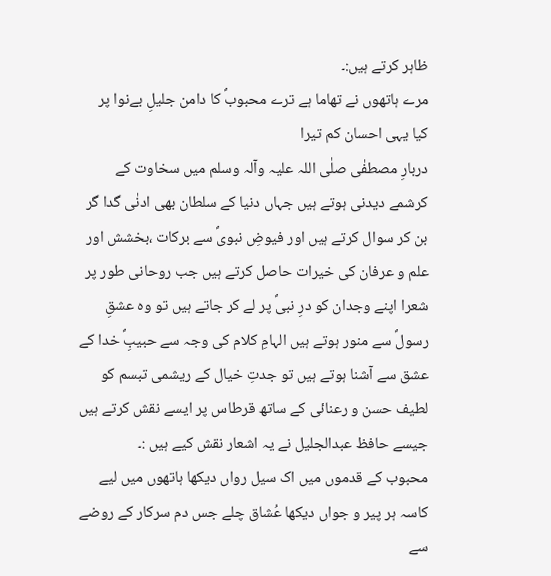ظاہر کرتے ہیں:۔
مرے ہاتھوں نے تھاما ہے ترے محبوبؐ کا دامن جلیلِ بےنوا پر کیا یہی احسان کم تیرا
دربارِ مصطفٰی صلٰی اللہ علیہ وآلہ وسلم میں سخاوت کے کرشمے دیدنی ہوتے ہیں جہاں دنیا کے سلطان بھی ادنٰی گدا گر بن کر سوال کرتے ہیں اور فیوضِ نبویؐ سے برکات ،بخشش اور علم و عرفان کی خیرات حاصل کرتے ہیں جب روحانی طور پر شعرا اپنے وجدان کو درِ نبیؐ پر لے کر جاتے ہیں تو وہ عشقِ رسولؐ سے منور ہوتے ہیں الہامِ کلام کی وجہ سے حبیبِؐ خدا کے عشق سے آشنا ہوتے ہیں تو جدتِ خیال کے ریشمی تبسم کو لطیف حسن و رعنائی کے ساتھ قرطاس پر ایسے نقش کرتے ہیں جیسے حافظ عبدالجلیل نے یہ اشعار نقش کیے ہیں :۔
محبوب کے قدموں میں اک سیل رواں دیکھا ہاتھوں میں لیے کاسہ ہر پیر و جواں دیکھا عُشاق چلے جس دم سرکار کے روضے سے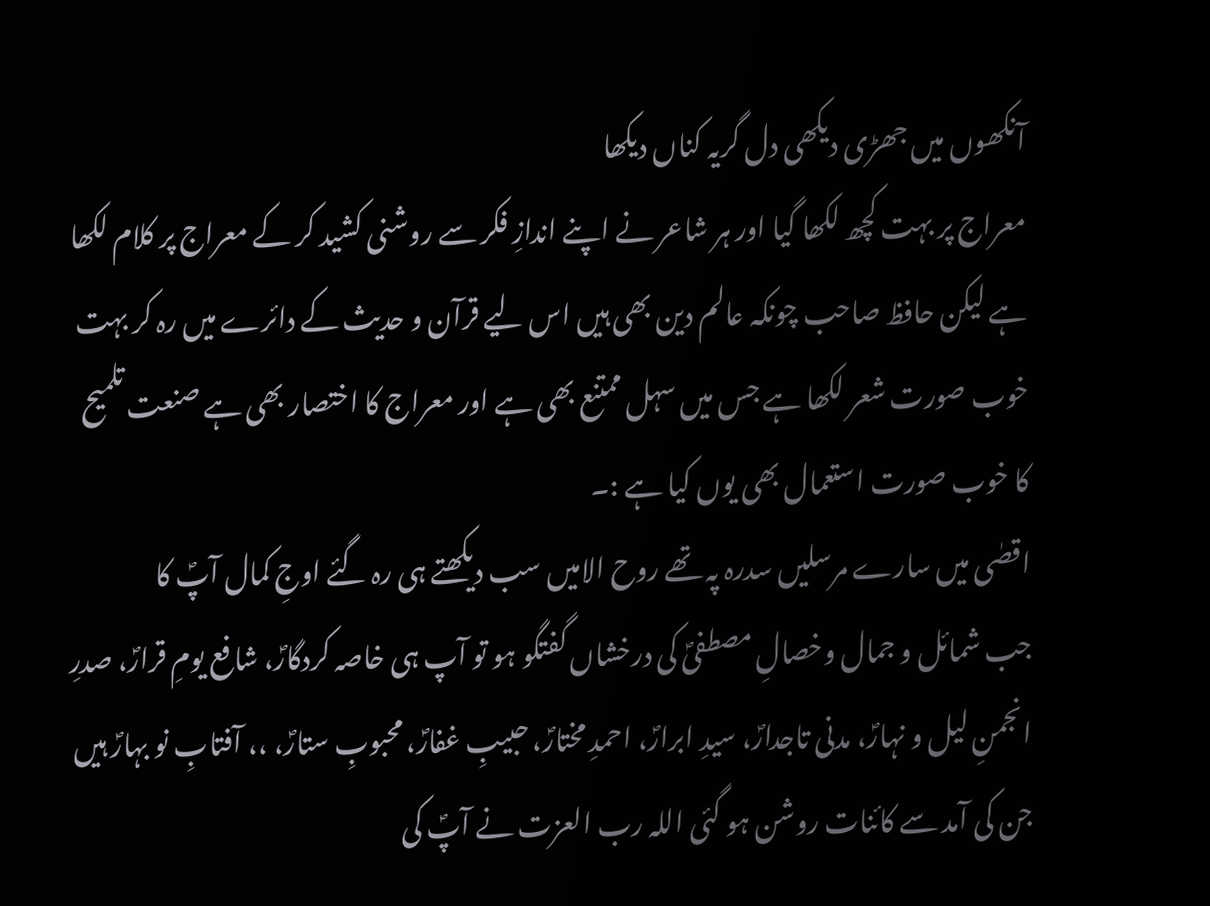آنکھوں میں جھڑی دیکھی دل گریہ کناں دیکھا
معراج پر بہت کچھ لکھا گیا اور ہر شاعر نے اپنے اندازِ فکر سے روشنی کشید کر کے معراج پر کلام لکھا ہے لیکن حافظ صاحب چونکہ عالم دین بھی ہیں اس لیے قرآن و حدیث کے دائرے میں رہ کر بہت خوب صورت شعر لکھا ہے جس میں سہل ممتنع بھی ہے اور معراج کا اختصار بھی ہے صنعت تلمیح کا خوب صورت استعمال بھی یوں کیا ہے :۔
اقصٰی میں سارے مرسلیں سدرہ پہ تھے روح الامیں سب دیکھتے ہی رہ گئے اوجِ کمال آپؐ کا
جب شمائل و جمال وخصالِ مصطفیؐ کی درخشاں گفتگو ہو تو آپ ہی خاصہ کردگارؐ، شافع یومِ قرارؐ، صدرِ انجمنِ لیل و نہارؐ، مدنی تاجدارؐ، سیدِ ابرارؐ، احمدِ مختارؐ، حبیبِ غفارؐ، محبوبِ ستارؐ، ،، آفتابِ نو بہارؐ ہیں جن کی آمد سے کائنات روشن ہو گئی اللہ رب العزت نے آپؐ کی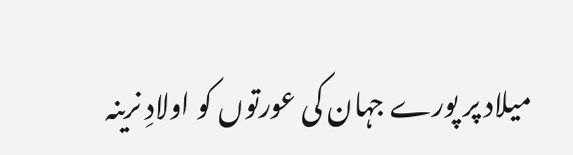میلاد پر پورے جہان کی عورتوں کو اولادِ نرینہ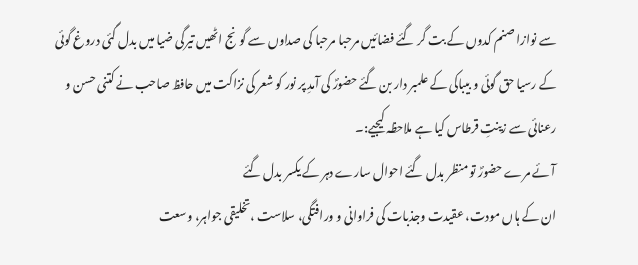سے نوازا صنم کدوں کے بت گر گئے فضائیں مرحبا مرحبا کی صداوں سے گونج اٹھیں تیرگی ضیا میں بدل گئی دروغ گوئی کے رسیا حق گوئی و بیباکی کے علمبر دار بن گئے حضورؐ کی آمدِ پر نور کو شعر کی نزاکت میں حافظ صاحب نے کتنی حسن و رعنائی سے زینتِ قرطاس کیا ہے ملاحظہ کیجیے:۔
آئے مرے حضورؐ تو منظر بدل گئے احوال سارے دہر کے یکسر بدل گئے
ان کے ہاں مودت، عقیدت وجذبات کی فراوانی و ورافتگی، سلاست ،تخلیقی جواہر، وسعت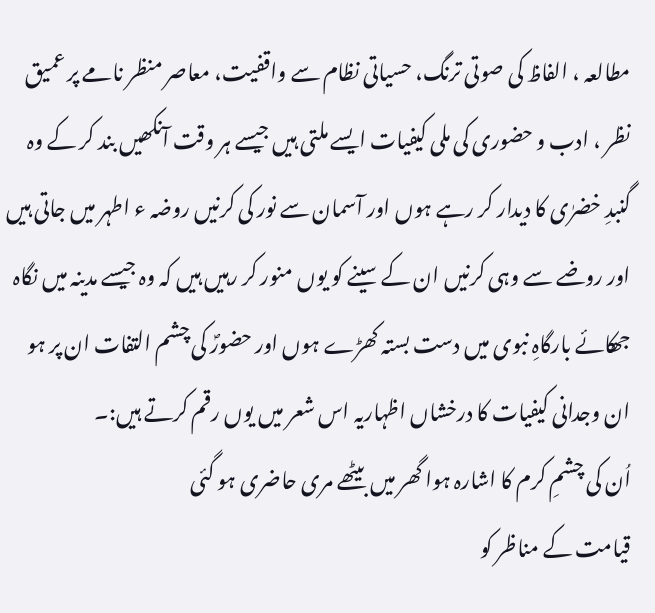مطالعہ ، الفاظ کی صوتی ترنگ، حسیاتی نظام سے واقفیت، معاصر منظر نامے پر عمیق نظر ، ادب و حضوری کی ملی کیفیات ایسے ملتی ہیں جیسے ہر وقت آنکھیں بند کر کے وہ گنبدِ خضرٰی کا دیدار کر رہے ہوں اور آسمان سے نور کی کرنیں روضہ ء اطہر میں جاتی ہیں اور روضے سے وہی کرنیں ان کے سینے کو یوں منور کر رہیں ہیں کہ وہ جیسے مدینہ میں نگاہ جھکائے بارگاہِ نبوی میں دست بستہ کھڑے ہوں اور حضورؐ کی چشم التفات ان پر ہو ان وجدانی کیفیات کا درخشاں اظہاریہ اس شعر میں یوں رقم کرتے ہیں:۔
اُن کی چشمِ کرم کا اشارہ ہوا گھر میں بیٹھے مری حاضری ہو گئی
قیامت کے مناظر کو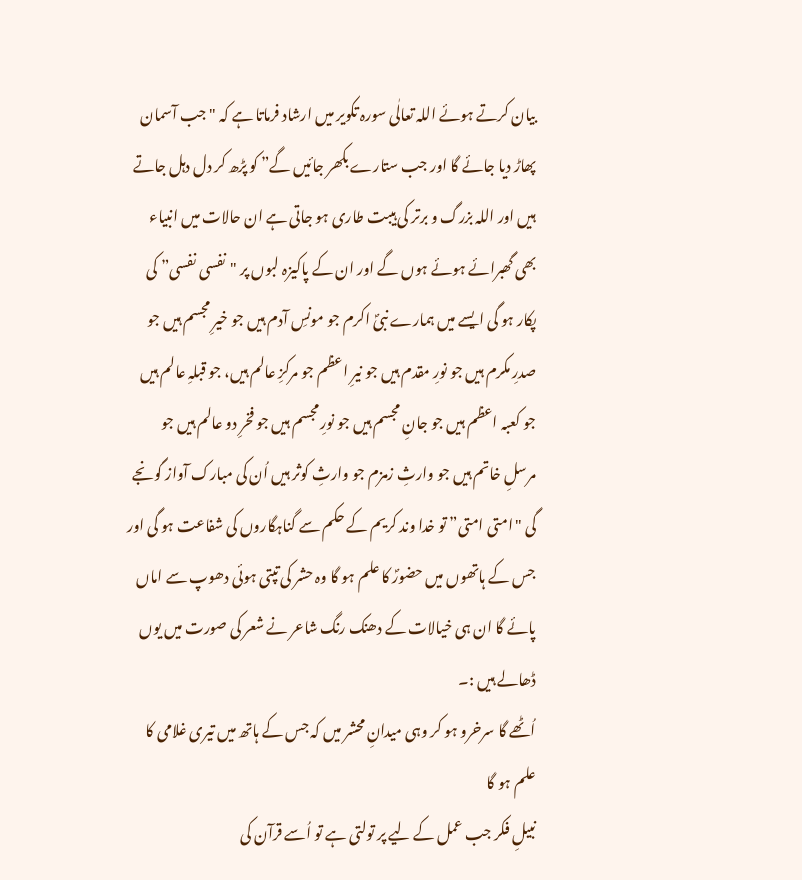بیان کرتے ہوئے اللہ تعالٰی سورہ تکویر میں ارشاد فرماتا ہے کہ "جب آسمان پھاڑ دیا جائے گا اور جب ستارے بکھر جائیں گے” کو پڑھ کر دل دہل جاتے ہیں اور اللہ بزرگ و برتر کی ہیبت طاری ہو جاتی ہے ان حالات میں انبیاء بھی گھبرائے ہوئے ہوں گے اور ان کے پاکیزہ لبوں پر "نفسی نفسی” کی پکار ہو گی ایسے میں ہمارے نبیؐ اکرم جو مونسِ آدم ہیں جو خیرِ مجسم ہیں جو صدرِ مکرم ہیں جو نورِ مقدم ہیں جو نیرِ اعظم جو مرکزِ عالم ہیں، جو قبلہِ عالم ہیں جو کعبہ اعظم ہیں جو جانِ مجسم ہیں جو نورِ مجسم ہیں جو فخرِ دو عالم ہیں جو مرسلِ خاتم ہیں جو وارثِ زمزم جو وارثِ کوثر ہیں اُن کی مبارک آواز گونجے گی "امتی امتی” تو خدا وند کریم کے حکم سے گناہگاروں کی شفاعت ہو گی اور جس کے ہاتھوں میں حضورؐ کا علم ہو گا وہ حشر کی تپتی ہوئی دھوپ سے اماں پائے گا ان ہی خیالات کے دھنک رنگ شاعر نے شعر کی صورت میں یوں ڈھالے ہیں :۔
اُٹھے گا سرخرو ہو کر وہی میدانِ محشر میں کہ جس کے ہاتھ میں تیری غلامی کا علم ہو گا
نبیلِ فکر جب عمل کے لیے پر تولتی ہے تو اُسے قرآن کی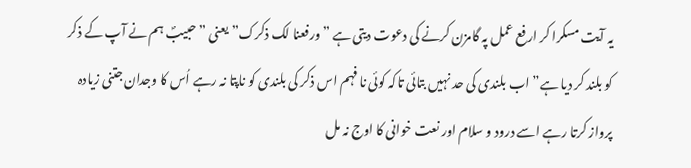یہ آیت مسکرا کر ارفع عمل پہ گامزن کرنے کی دعوت دیتی ہے ” ورفعنا لک ذکرک” یعنی ” حبیبؐ ہم نے آپ کے ذکر کو بلند کر دیا ہے” اب بلندی کی حد نہیں بتائی تاکہ کوئی نا فہم اس ذکر کی بلندی کو ناپتا نہ رہے اُس کا وجدان جتنی زیادہ پرواز کرتا رہے اسے درود و سلام اور نعت خوانی کا اوج نہ مل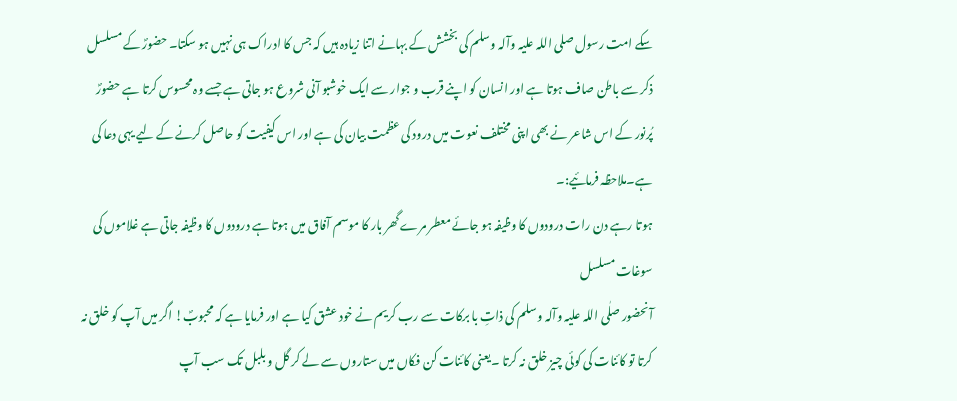سکے امت رسول صلی اللہ علیہ وآلہ وسلم کی بخشش کے بہانے اتنا زیادہ ہیں کہ جس کا ادراک ہی نہیں ہو سکتا۔ حضورؐ کے مسلسل ذکر سے باطن صاف ہوتا ہے اور انسان کو اپنے قرب و جوار سے ایک خوشبو آنی شروع ہو جاتی ہے جسے وہ محسوس کرتا ہے حضورؐ پُرنور کے اس شاعر نے بھی اپنی مختلف نعوت میں درود کی عظمت بیان کی ہے اور اس کیفیت کو حاصل کرنے کے لیے یہی دعا کی ہے۔ملاحظہ فرمائیے:۔
ہوتا رہے دن رات درودوں کا وظیفہ ہو جائے معطر مرے گھر بار کا موسم آفاق میں ہوتا ہے درودوں کا وظیفہ جاتی ہے غلاموں کی سوغات مسلسل
آنحضور صلٰی اللہ علیہ وآلہ وسلم کی ذاتِ با برکات سے رب کریم نے خود عشق کیا ہے اور فرمایا ہے کہ محبوبؐ! اگر میں آپ کو خلق نہ کرتا تو کائنات کی کوئی چیز خلق نہ کرتا ۔یعنی کائنات کن فکاں میں ستاروں سے لے کر گل و بلبل تک سب آپ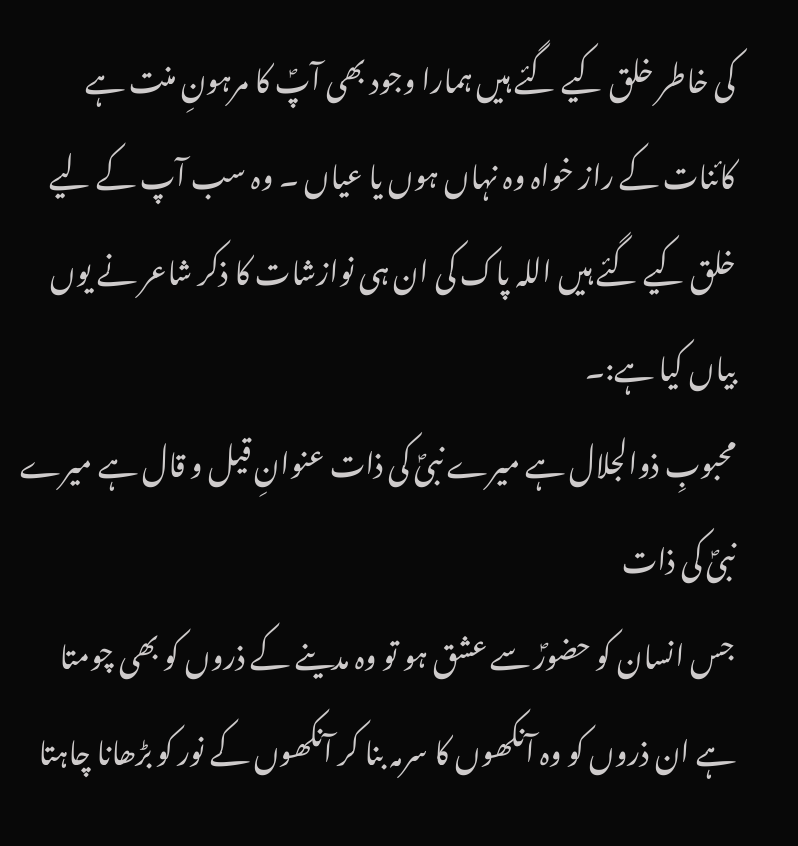کی خاطر خلق کیے گئے ہیں ہمارا وجود بھی آپؐ کا مرہونِ منت ہے کائنات کے راز خواہ وہ نہاں ہوں یا عیاں ۔ وہ سب آپ کے لیے خلق کیے گئے ہیں اللہ پاک کی ان ہی نوازشات کا ذکر شاعر نے یوں بیاں کیا ہے:۔
محبوبِ ذوالجلال ہے میرے نبیؐ کی ذات عنوانِ قیل و قال ہے میرے نبیؐ کی ذات
جس انسان کو حضورؐ سے عشق ہو تو وہ مدینے کے ذروں کو بھی چومتا ہے ان ذروں کو وہ آنکھوں کا سرمہ بنا کر آنکھوں کے نور کو بڑھانا چاہتا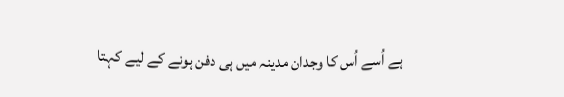ہے اُسے اُس کا وجدان مدینہ میں ہی دفن ہونے کے لیے کہتا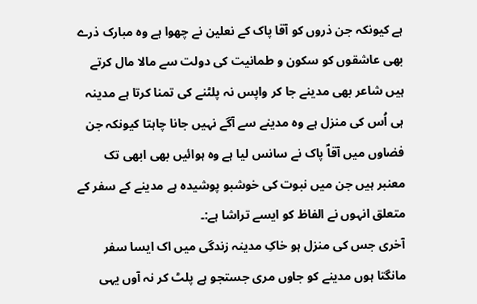ہے کیونکہ جن ذروں کو آقا پاک کے نعلین نے چھوا ہے وہ مبارک ذرے بھی عاشقوں کو سکون و طمانیت کی دولت سے مالا مال کرتے ہیں شاعر بھی مدینے جا کر واپس نہ پلٹنے کی تمنا کرتا ہے مدینہ ہی اُس کی منزل ہے وہ مدینے سے آگے نہیں جانا چاہتا کیونکہ جن فضاوں میں آقاؐ پاک نے سانس لیا ہے وہ ہوائیں بھی ابھی تک معنبر ہیں جن میں نبوت کی خوشبو پوشیدہ ہے مدینے کے سفر کے متعلق انہوں نے الفاظ کو ایسے تراشا ہے:۔
آخری جس کی منزل ہو خاکِ مدینہ زندگی میں اک ایسا سفر مانگتا ہوں مدینے کو جاوں مری جستجو ہے پلٹ کر نہ آوں یہی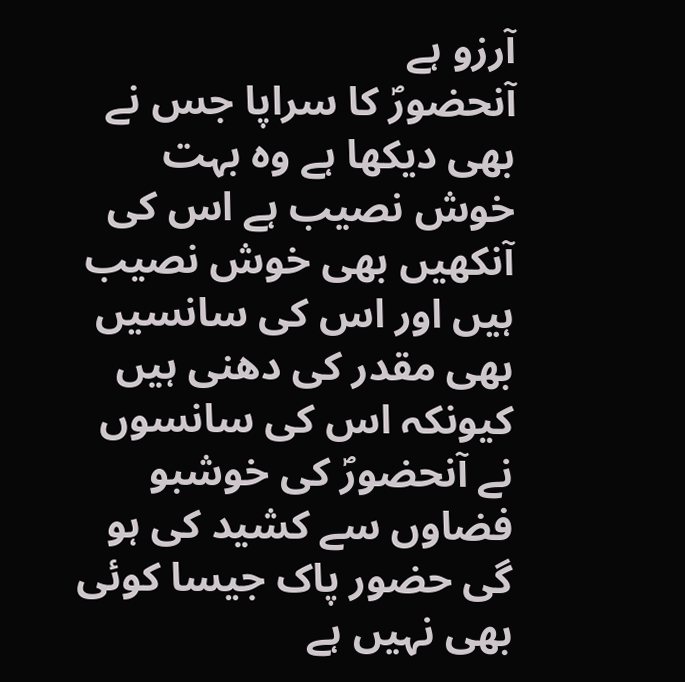آرزو ہے
آنحضورؐ کا سراپا جس نے بھی دیکھا ہے وہ بہت خوش نصیب ہے اس کی آنکھیں بھی خوش نصیب ہیں اور اس کی سانسیں بھی مقدر کی دھنی ہیں کیونکہ اس کی سانسوں نے آنحضورؐ کی خوشبو فضاوں سے کشید کی ہو گی حضور پاک جیسا کوئی بھی نہیں ہے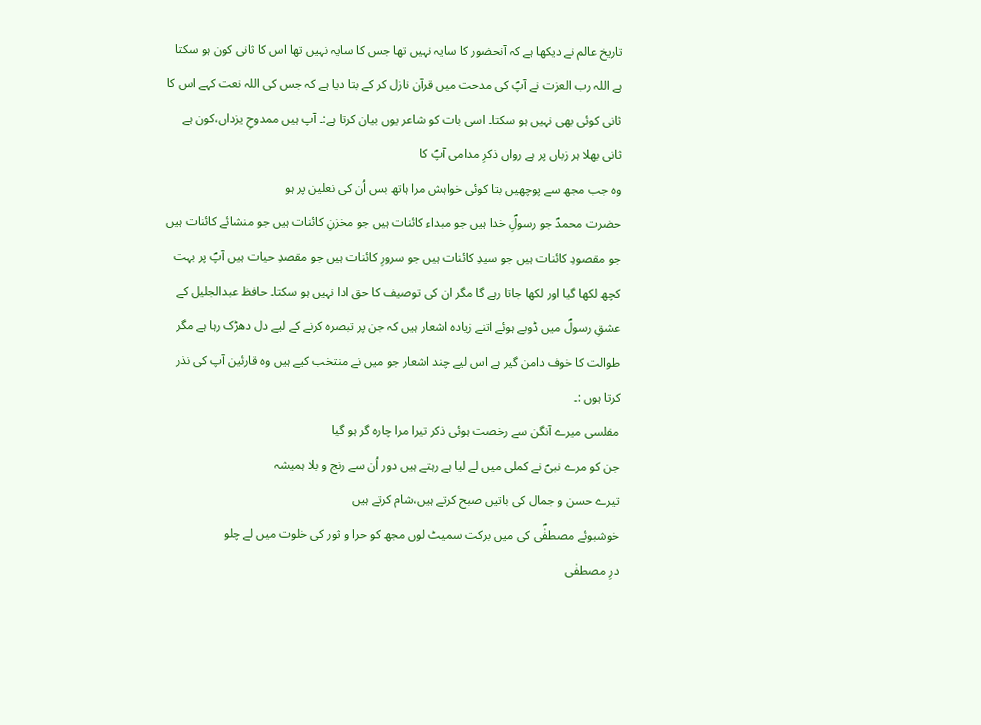تاریخ عالم نے دیکھا ہے کہ آنحضور کا سایہ نہیں تھا جس کا سایہ نہیں تھا اس کا ثانی کون ہو سکتا ہے اللہ رب العزت نے آپؐ کی مدحت میں قرآن نازل کر کے بتا دیا ہے کہ جس کی اللہ نعت کہے اس کا ثانی کوئی بھی نہیں ہو سکتا۔ اسی بات کو شاعر یوں بیان کرتا ہے:۔ آپ ہیں ممدوحِ یزداں،کون ہے ثانی بھلا ہر زباں پر ہے رواں ذکرِ مدامی آپؐ کا
وہ جب مجھ سے پوچھیں بتا کوئی خواہش مرا ہاتھ بس اُن کی نعلین پر ہو
حضرت محمدؐ جو رسولِؐ خدا ہیں جو مبداء کائنات ہیں جو مخزنِ کائنات ہیں جو منشائے کائنات ہیں جو مقصودِ کائنات ہیں جو سیدِ کائنات ہیں جو سرورِ کائنات ہیں جو مقصدِ حیات ہیں آپؐ پر بہت کچھ لکھا گیا اور لکھا جاتا رہے گا مگر ان کی توصیف کا حق ادا نہیں ہو سکتا۔ حافظ عبدالجلیل کے عشقِ رسولؐ میں ڈوبے ہوئے اتنے زیادہ اشعار ہیں کہ جن پر تبصرہ کرنے کے لیے دل دھڑک رہا ہے مگر طوالت کا خوف دامن گیر ہے اس لیے چند اشعار جو میں نے منتخب کیے ہیں وہ قارئین آپ کی نذر کرتا ہوں :۔
مفلسی میرے آنگن سے رخصت ہوئی ذکر تیرا مرا چارہ گر ہو گیا
جن کو مرے نبیؐ نے کملی میں لے لیا ہے رہتے ہیں دور اُن سے رنج و بلا ہمیشہ
تیرے حسن و جمال کی باتیں صبح کرتے ہیں،شام کرتے ہیں
خوشبوئے مصطفٰؐی کی میں برکت سمیٹ لوں مجھ کو حرا و ثور کی خلوت میں لے چلو
درِ مصطفٰی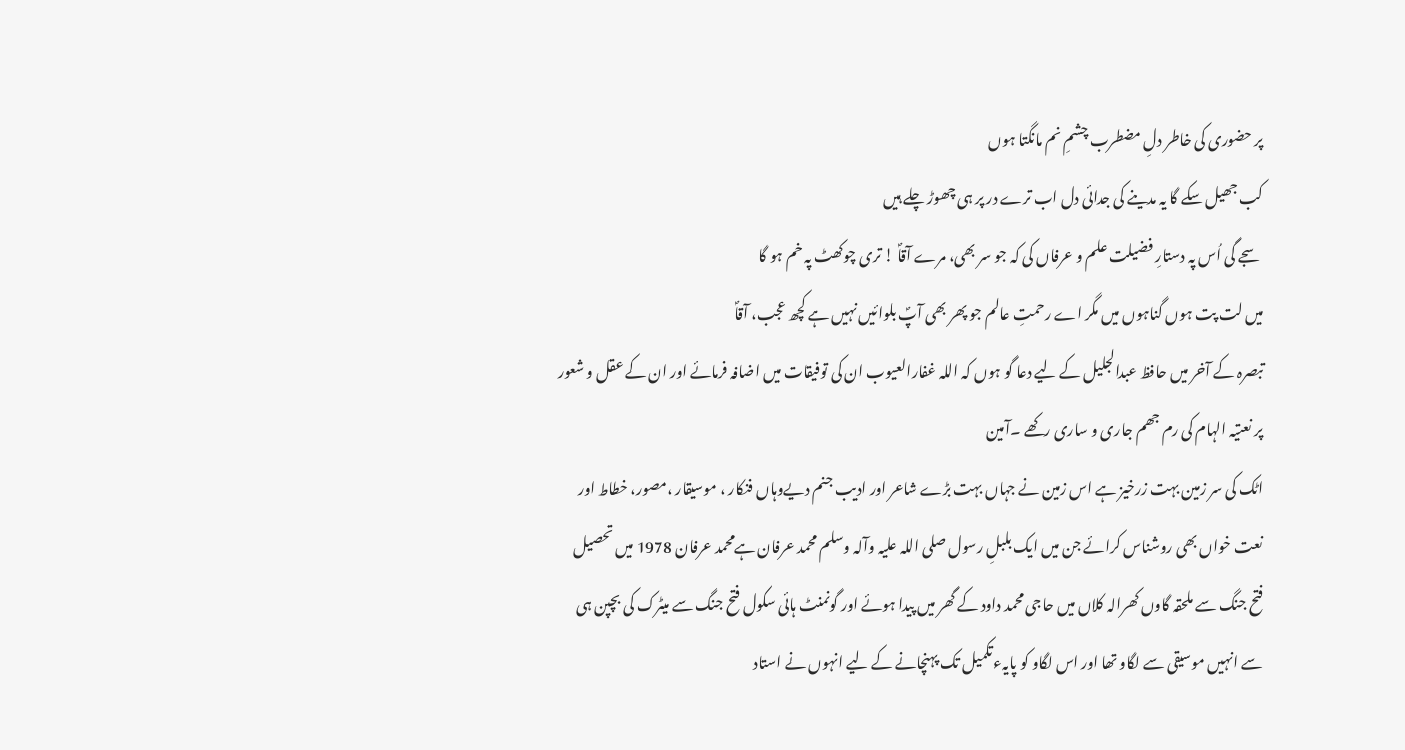پر حضوری کی خاطر دلِ مضطرب چشمِ نم مانگتا ہوں
کب جھیل سکے گا یہ مدینے کی جدائی دل اب ترے در پر ہی چھوڑ چلے ہیں
سجے گی اُس پہ دستارِ فضیلت علم و عرفاں کی کہ جو سر بھی، مرے آقاؐ ! تری چوکھٹ پہ خم ہو گا
میں لت پت ہوں گناہوں میں مگر اے رحمتِ عالم جو پھر بھی آپؐ بلوائیں نہیں ہے کچھ عجب، آقاؐ
تبصرہ کے آخر میں حافظ عبدالجلیل کے لیے دعا گو ہوں کہ اللہ غفارالعیوب ان کی توفیقات میں اضافہ فرمائے اور ان کے عقل و شعور پر نعتیہ الہام کی رم جھم جاری و ساری رکھے ۔آمین
اٹک کی سر زمین بہت زرخیز ہے اس زمین نے جہاں بہت بڑے شاعر اور ادیب جنم دیےوہاں فنکار ، موسیقار ،مصور، خطاط اور نعت خواں بھی روشناس کرائے جن میں ایک بلبلِ رسول صلی اللہ علیہ وآلہ وسلم محمد عرفان ہےمحمد عرفان 1978 میں تحصیل فتح جنگ سے ملحقہ گاوں کھرالہ کلاں میں حاجی محمد داود کے گھر میں پیدا ہوئے اور گونمنٹ ہائی سکول فتح جنگ سے میٹرک کی بچپن ہی سے انہیں موسیقی سے لگاو تھا اور اس لگاو کو پایہءتکمیل تک پہنچانے کے لیے انہوں نے استاد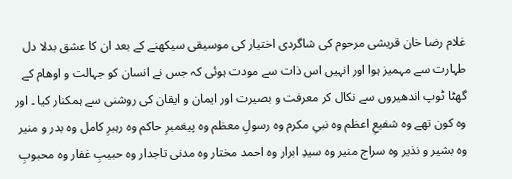غلام رضا خان قریشی مرحوم کی شاگردی اختیار کی موسیقی سیکھنے کے بعد ان کا عشق بدلا دل طہارت سے مہمیز ہوا اور انہیں اس ذات سے مودت ہوئی کہ جس نے انسان کو جہالت و اوھام کے گھٹا ٹوپ اندھیروں سے نکال کر معرفت و بصیرت اور ایمان و ایقان کی روشنی سے ہمکنار کیا ۔ اور وہ کون تھے وہ شفیعِ اعظم وہ نبیِ مکرم وہ رسولِ معظم وہ پیغمبرِ حاکم وہ رہبرِ کامل وہ بدر و منیر وہ بشیر و نذیر وہ سراج منیر وہ سیدِ ابرار وہ احمد مختار وہ مدنی تاجدار وہ حبیبِ غفار وہ محبوبِ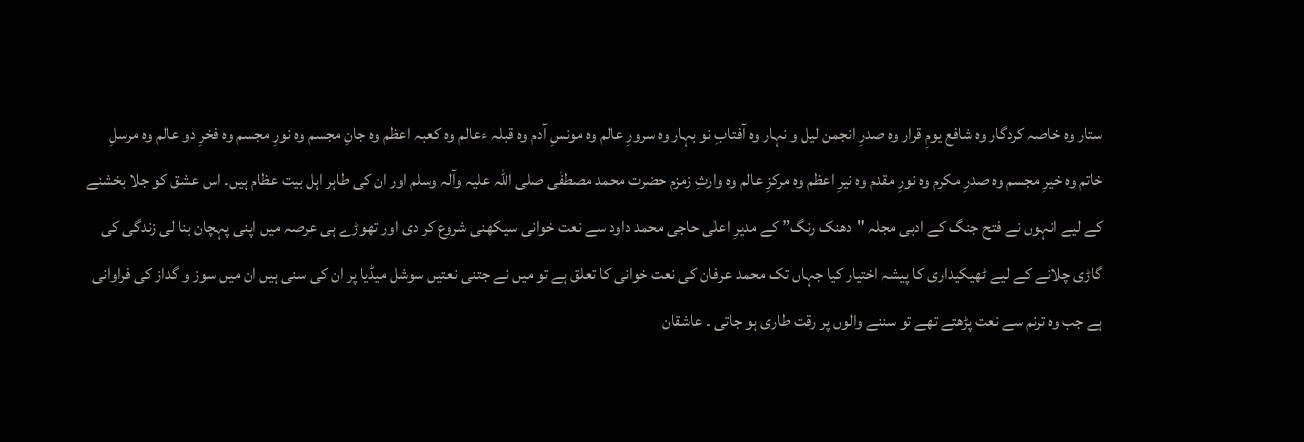ستار وہ خاصہ کردگار وہ شافع یومِ قرار وہ صدرِ انجمن لیل و نہار وہ آفتابِ نو بہار وہ سرورِ عالم وہ مونسِ آدم وہ قبلہ ءعالم وہ کعبہ اعظم وہ جانِ مجسم وہ نورِ مجسم وہ فخرِ دو عالم وہ مرسلِ خاتم وہ خیرِ مجسم وہ صدرِ مکرم وہ نورِ مقدم وہ نیرِ اعظم وہ مرکزِ عالم وہ وارثِ زمزم حضرت محمد مصطفٰی صلی اللہ علیہ وآلہ وسلم اور ان کی طاہر اہل بیت عظام ہیں۔ اس عشق کو جلا بخشنے کے لیے انہوں نے فتح جنگ کے ادبی مجلہ "دھنک رنگ” کے مدیرِ اعلٰی حاجی محمد داود سے نعت خوانی سیکھنی شروع کر دی اور تھوڑے ہی عرصہ میں اپنی پہچان بنا لی زندگی کی گاڑی چلانے کے لیے ٹھیکیداری کا پیشہ اختیار کیا جہاں تک محمد عرفان کی نعت خوانی کا تعلق ہے تو میں نے جتنی نعتیں سوشل میڈیا پر ان کی سنی ہیں ان میں سوز و گداز کی فراوانی ہے جب وہ ترنم سے نعت پڑھتے تھے تو سننے والوں پر رقت طاری ہو جاتی ۔ عاشقان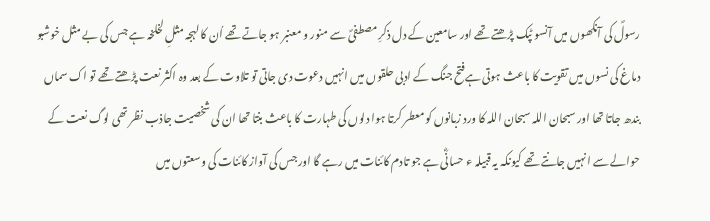رسولؐ کی آنکھوں میں آنسو ٹپک پڑھتے تھے اور سامعین کے دل ذکرِ مصطفیؐ سے منور و معنبر ہو جاتے تھے اُن کا لہجہ مثلِ لخلخہ ہے جس کی بے مثل خوشبو دماغ کی نسوں میں تقویت کا باعث ہوتی ہےفتح جنگ کے ادبی حلقوں میں انہیں دعوت دی جاتی تو تلاوت کے بعد وہ اکثر نعت پڑھتے تھے تو اک سماں بندھ جاتا تھا اور سبحان اللہ سبحان اللہ کا ورد زبانوں کو معطر کرتا ہوا دلوں کی طہارت کا باعث بنتا تھا ان کی شخصیت جاذب نظر تھی لوگ نعت کے حوالے سے انہیں جانتے تھے کیونکہ یہ قبیلہ ء حسانؓی ہے جو تادم کائنات میں رہے گا اور جس کی آواز کائنات کی وسعتوں میں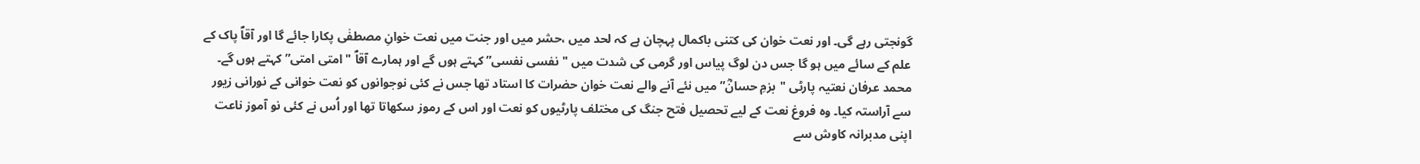گونجتی رہے گی۔ اور نعت خوان کی کتنی باکمال پہچان ہے کہ لحد میں ،حشر میں اور جنت میں نعت خوانِ مصطفٰی پکارا جائے گا اور آقاؐ پاک کے علم کے سائے میں ہو گا جس دن لوگ پیاس اور گرمی کی شدت میں "نفسی نفسی” کہتے ہوں گے اور ہمارے آقاؐ "امتی امتی” کہتے ہوں گے۔ محمد عرفان نعتیہ پارٹی "بزمِ حسانؓ” میں نئے آنے والے نعت خوان حضرات کا استاد تھا جس نے کئی نوجوانوں کو نعت خوانی کے نورانی زیور سے آراستہ کیا۔ وہ فروغ نعت کے لیے تحصیل فتح جنگ کی مختلف پارٹیوں کو نعت اور اس کے رموز سکھاتا تھا اور اُس نے کئی نو آموز ناعت اپنی مدبرانہ کاوش سے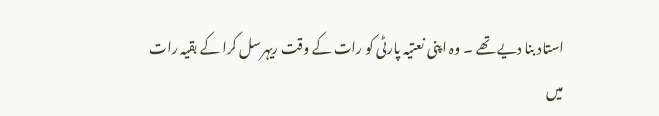استاد بنا دیے تھے ۔ وہ اپنی نعتیہ پارٹی کو رات کے وقت ریہرسل کرا کے بقیہ رات میں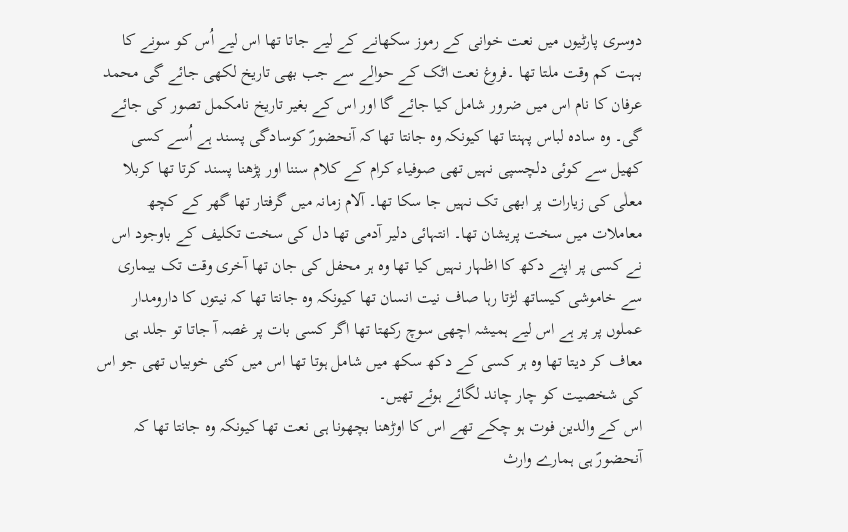دوسری پارٹیوں میں نعت خوانی کے رموز سکھانے کے لیے جاتا تھا اس لیے اُس کو سونے کا بہت کم وقت ملتا تھا ۔فروغ نعت اٹک کے حوالے سے جب بھی تاریخ لکھی جائے گی محمد عرفان کا نام اس میں ضرور شامل کیا جائے گا اور اس کے بغیر تاریخ نامکمل تصور کی جائے گی۔ وہ سادہ لباس پہنتا تھا کیونکہ وہ جانتا تھا کہ آنحضورؐ کوسادگی پسند ہے اُسے کسی کھیل سے کوئی دلچسپی نہیں تھی صوفیاء کرام کے کلام سننا اور پڑھنا پسند کرتا تھا کربلا معلٰی کی زیارات پر ابھی تک نہیں جا سکا تھا۔ آلام زمانہ میں گرفتار تھا گھر کے کچھ معاملات میں سخت پریشان تھا۔ انتہائی دلیر آدمی تھا دل کی سخت تکلیف کے باوجود اس نے کسی پر اپنے دکھ کا اظہار نہیں کیا تھا وہ ہر محفل کی جان تھا آخری وقت تک بیماری سے خاموشی کیساتھ لڑتا رہا صاف نیت انسان تھا کیونکہ وہ جانتا تھا کہ نیتوں کا دارومدار عملوں پر پر ہے اس لیے ہمیشہ اچھی سوچ رکھتا تھا اگر کسی بات پر غصہ آ جاتا تو جلد ہی معاف کر دیتا تھا وہ ہر کسی کے دکھ سکھ میں شامل ہوتا تھا اس میں کئی خوبیاں تھی جو اس کی شخصیت کو چار چاند لگائے ہوئے تھیں۔
اس کے والدین فوت ہو چکے تھے اس کا اوڑھنا بچھونا ہی نعت تھا کیونکہ وہ جانتا تھا کہ آنحضورؐ ہی ہمارے وارث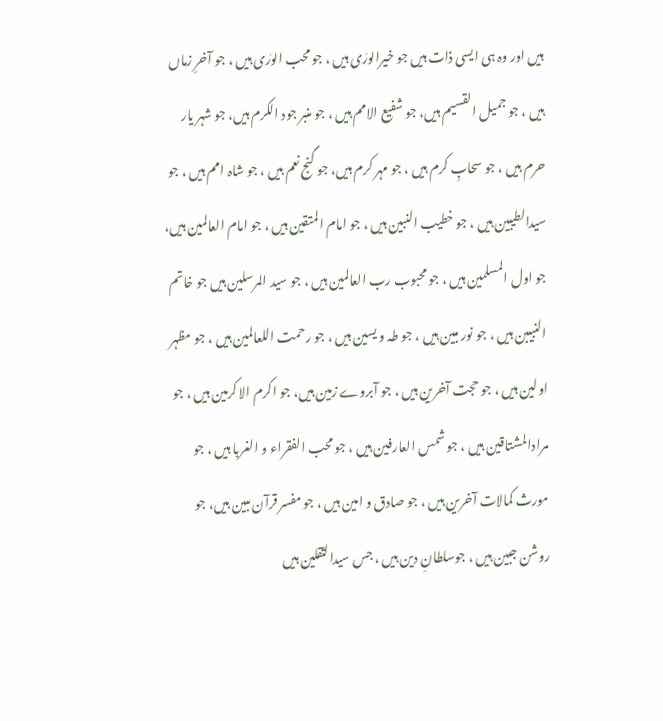ہیں اور وہ ہی ایسی ذات ہیں جو خیرالورٰی ہیں ، جو محب الورٰی ہیں ، جو آخرِ زماں ہیں ، جو جمیل القسیم ہیں، جو شفیع الامم ہیں ، جو منبر جود الکرم ہیں، جو شہر یار حرم ہیں ، جو سحابِ کرم ہیں ، جو مہر کرم ہیں، جو گنج نعم ہیں ، جو شاہ امم ہیں ، جو سیدالطیبین ہیں ، جو خطیب النبین ہیں ، جو امام المتقین ہیں ، جو امام العالمین ہیں، جو اول المسلمین ہیں ، جو محبوب رب العالمین ہیں ، جو سید المرسلین ہیں جو خاتم النبیبن ہیں ، جو نور مبین ہیں ، جو طہ و یسین ہیں ، جو رحمت اللعالمین ہیں ، جو مظہر اولین ہیں ، جو حجت آخرین ہیں ، جو آبروے زمین ہیں، جو اکرم الا کرمین ہیں ، جو مرادالمشتاقین ہیں ، جو شمس العارفین ہیں ، جو محب الفقراء و الغربا ہیں ، جو مورث کمالات آخرین ہیں ، جو صادق و امین ہیں ، جو مفسر قرآن مبین ہیں، جو روشن جبین ہیں ، جوسلطانِ دین ہیں ، جس سیدالثقلین ہیں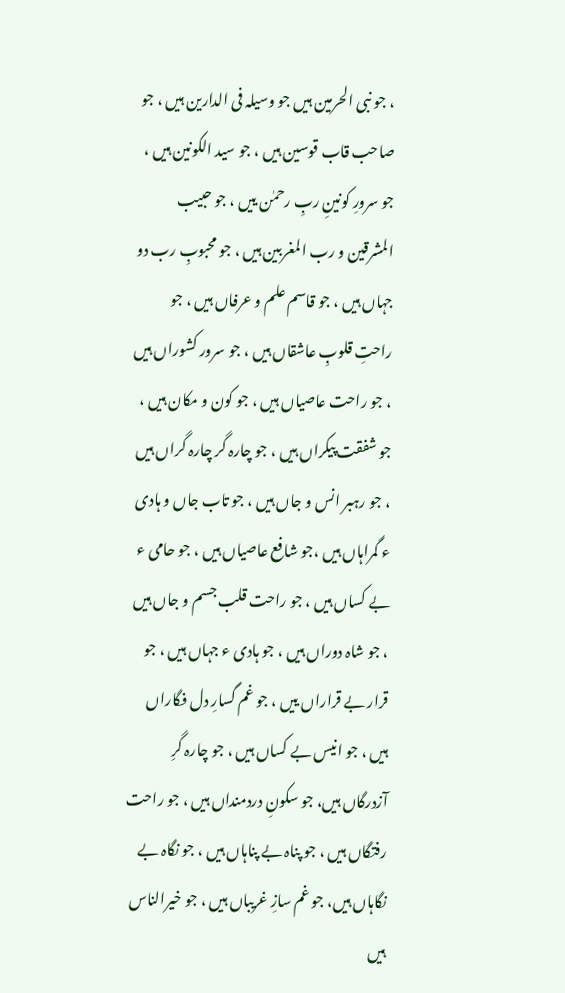، جو نبی الحرمین ہیں جو وسیلہ فی الدارین ہیں ، جو صاحب قاب قوسین ہیں ، جو سید الکونین ہیں ، جو سرورِ کونینِ ربِ رحمٰن ییں ، جو حبیب المشرقین و رب المغربین ہیں ، جو محبوبِ رب دو جہاں ہیں ، جو قاسم علم و عرفاں ہیں ، جو راحتِ قلوبِ عاشقاں ہیں ، جو سرور کشوراں ہیں ، جو راحت عاصیاں ہیں ، جو کون و مکان ہیں ، جو شفقت پیکراں ہیں ، جو چارہ گر چارہ گراں ہیں ، جو رہبر انس و جاں ہیں ، جو تاب جاں و ہادی ء گمراہاں ہیں ،جو شافع عاصیاں ہیں ، جو حامی ء بے کساں ہیں ، جو راحت قلب جسم و جاں ہیں ، جو شاہ دوراں ہیں ، جو ہادی ء جہاں ہیں ، جو قرار بے قراراں ییں ، جو غم گسارِ دل فگاراں ہیں ، جو انیس بے کساں ہیں ، جو چارہ گرِ آزدرگاں ہیں، جو سکونِ دردمنداں ہیں ، جو راحت رفتگاں ہیں ، جو پناہ بے پناہاں ہیں ، جو نگاہ بے نگاہاں ہیں، جو غم سازِ غریباں ہیں ، جو خیرالناس ہیں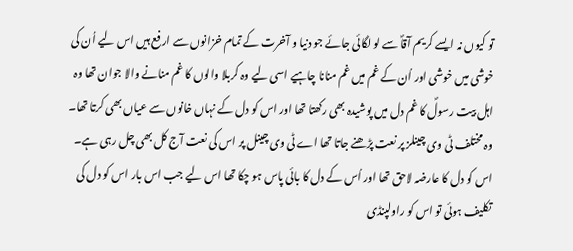تو کیوں نہ ایسے کریم آقاؐ سے لو لگائی جائے جو دنیا و آخرت کے تمام خزانوں سے ارفع ہیں اس لیے اُن کی خوشی میں خوشی اور اُن کے غم میں غم منانا چاہیے اسی لیے وہ کربلا والوں کا غم منانے والا جوان تھا وہ اہل بیت رسولؐ کا غم دل میں پوشیدہ بھی رکھتا تھا اور اس کو دل کے نہاں خانوں سے عیاں بھی کرتا تھا۔ وہ مختلف ٹی وی چینلز پر نعت پڑھنے جاتا تھا اے ٹی وی چینل پر اس کی نعت آج کل بھی چل رہی ہے۔ اس کو دل کا عارضہ لاحق تھا اور اُس کے دل کا بائی پاس ہو چکا تھا اس لیے جب اس بار اس کو دل کی تکلیف ہوئی تو اس کو راولپنڈی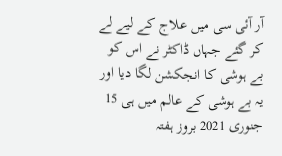آر آئی سی میں علاج کے لیے لے کر گئے جہاں ڈاکٹر نے اس کو بے ہوشی کا انجکشن لگا دیا اور یہ بے ہوشی کے عالم میں ہی 15 جنوری 2021 بروز ہفتہ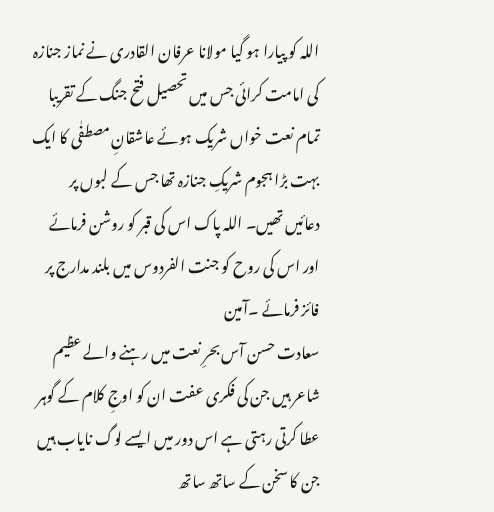اللہ کو پیارا ہو گیا مولانا عرفان القادری نے نماز جنازہ کی امامت کرائی جس میں تحصیل فتح جنگ کے تقریبا تمام نعت خواں شریک ہوئے عاشقانِ مصطفٰی کا ایک بہت بڑا ہجوم شریکِ جنازہ تھا جس کے لبوں پر دعائیں تھیں۔ اللہ پاک اس کی قبر کو روشن فرمائے اور اس کی روح کو جنت الفردوس میں بلند مدارج پر فائز فرمائے ۔آمین
سعادت حسن آس بحرِ نعت میں رہنے والے عظیم شاعر ہیں جن کی فکری عفت ان کو اوجِ کلام کے گوہر عطا کرتی رہتی ہے اس دور میں ایسے لوگ نایاب ہیں جن کا سخن کے ساتھ ساتھ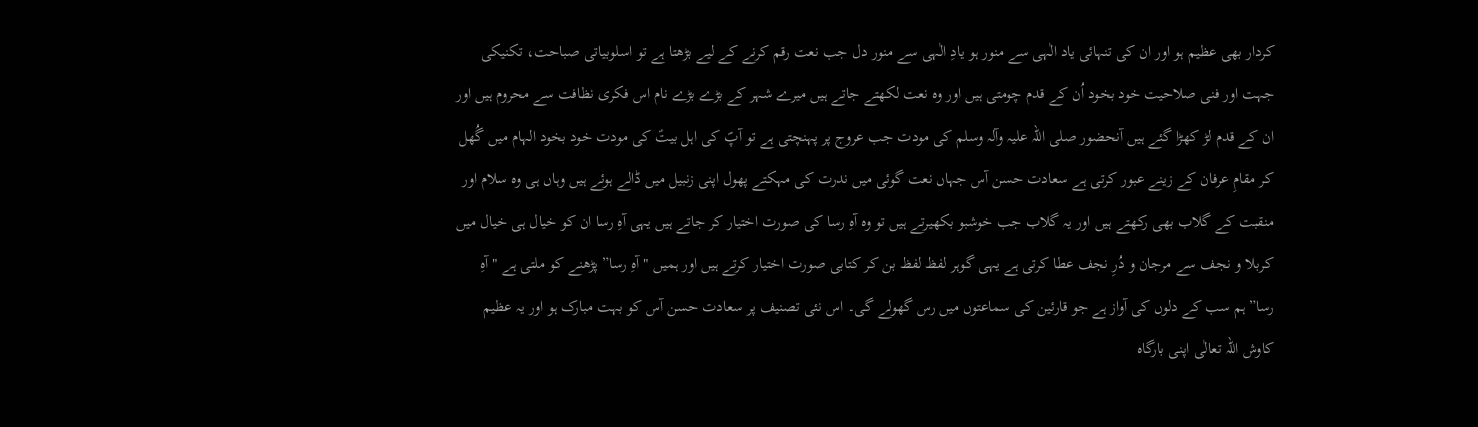کردار بھی عظیم ہو اور ان کی تنہائی یاد الٰہی سے منور ہو یادِ الٰہی سے منور دل جب نعت رقم کرنے کے لیے بڑھتا ہے تو اسلوبیاتی صباحت، تکنیکی جہت اور فنی صلاحیت خود بخود اُن کے قدم چومتی ہیں اور وہ نعت لکھتے جاتے ہیں میرے شہر کے بڑے بڑے نام اس فکری نظافت سے محروم ہیں اور ان کے قدم لڑ کھڑا گئے ہیں آنحضور صلی اللہ علیہ وآلہ وسلم کی مودت جب عروج پر پہنچتی ہے تو آپؐ کی اہل بیتؑ کی مودت خود بخود الہام میں گُھل کر مقامِ عرفان کے زینے عبور کرتی ہے سعادت حسن آس جہاں نعت گوئی میں ندرت کی مہکتے پھول اپنی زنبیل میں ڈالے ہوئے ہیں وہاں ہی وہ سلام اور منقبت کے گلاب بھی رکھتے ہیں اور یہ گلاب جب خوشبو بکھیرتے ہیں تو وہ آہِ رسا کی صورت اختیار کر جاتے ہیں یہی آہِ رسا ان کو خیال ہی خیال میں کربلا و نجف سے مرجان و دُرِ نجف عطا کرتی ہے یہی گوہر لفظ لفظ بن کر کتابی صورت اختیار کرتے ہیں اور ہمیں "آہِ رسا” پڑھنے کو ملتی ہے "آہِ رسا” ہم سب کے دلوں کی آواز ہے جو قارئین کی سماعتوں میں رس گھولے گی۔ اس نئی تصنیف پر سعادت حسن آس کو بہت مبارک ہو اور یہ عظیم کاوش اللہ تعالٰی اپنی بارگاہ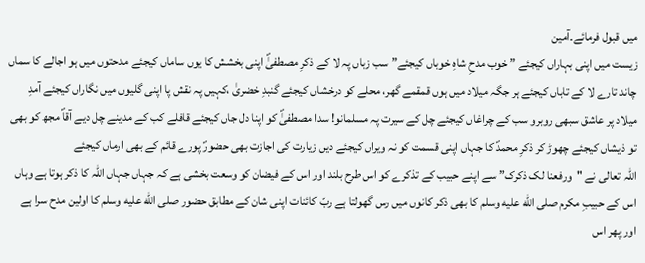میں قبول فرمائے۔آمین
زیست میں اپنی بہاراں کیجئے ” خوب مدحِ شاہِ خوباں کیجئے” سب زباں پہ لا کے ذکرِ مصطفیٰؐ اپنی بخشش کا یوں ساماں کیجئے مدحتوں میں ہو اجالے کا سماں چاند تارے لا کے تاباں کیجئے ہر جگہ میلاد میں ہوں قمقمے گھر، محلے کو درخشاں کیجئے گنبدِ خضریٰ ،کہیں پہ نقش پا اپنی گلیوں میں نگاراں کیجئے آمدِ میلاد پر عاشق سبھی روبرو سب کے چراغاں کیجئے چل کے سیرت پہ مسلمانو! سدا مصطفیٰؐ کو اپنا دل جاں کیجئے قافلے کب کے مدینے چل دیے آقاؐ مجھ کو بھی تو ذیشاں کیجئے چھوڑ کر ذکرِ محمدؐ کا جہاں اپنی قسمت کو نہ ویراں کیجئے دیں زیارت کی اجازت بھی حضورؐ پورے قائم کے بھی ارماں کیجئے
اللہ تعالی نے "ورفعنا لک ذکرک” سے اپنے حبیب کے تذکرے کو اس طرح بلند اور اس کے فیضان کو وسعت بخشی ہے کہ جہاں جہاں اللہ کا ذکر ہوتا ہے وہاں اس کے حبیبِ مکرم صلى الله عليه وسلم کا بھی ذکر کانوں میں رس گھولتا ہے ربّ کائنات اپنی شان کے مطابق حضور صلى الله عليه وسلم کا اولین مدح سرا ہے اور پھر اس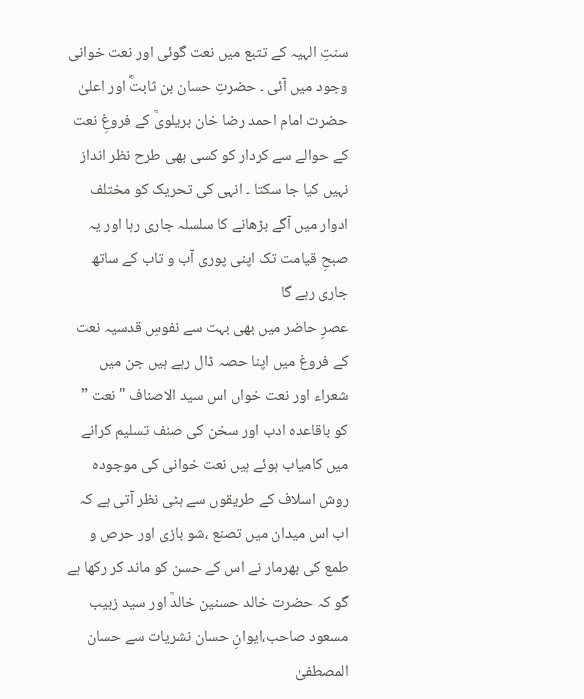سنتِ الہیہ کے تتبع میں نعت گوئی اور نعت خوانی وجود میں آئی ۔ حضرتِ حسان بن ثابتؓ اور اعلیٰ حضرت امام احمد رضا خان بریلویؒ کے فروغِ نعت کے حوالے سے کردار کو کسی بھی طرح نظر انداز نہیں کیا جا سکتا ۔ انہی کی تحریک کو مختلف ادوار میں آگے بڑھانے کا سلسلہ جاری رہا اور یہ صبحِ قیامت تک اپنی پوری آب و تاب کے ساتھ جاری رہے گا
عصرِ حاضر میں بھی بہت سے نفوسِ قدسیہ نعت کے فروغ میں اپنا حصہ ڈال رہے ہیں جن میں شعراء اور نعت خواں اس سید الاصناف "نعت ” کو باقاعدہ ادب اور سخن کی صنف تسلیم کرانے میں کامیاب ہوئے ہیں نعت خوانی کی موجودہ روش اسلاف کے طریقوں سے ہٹی نظر آتی ہے کہ اب اس میدان میں تصنع ،شو بازی اور حرص و طمع کی بھرمار نے اس کے حسن کو ماند کر رکھا ہے گو کہ حضرت خالد حسنین خالدؒ اور سید زبیب مسعود صاحب،ایوانِ حسان نشریات سے حسان المصطفیٰ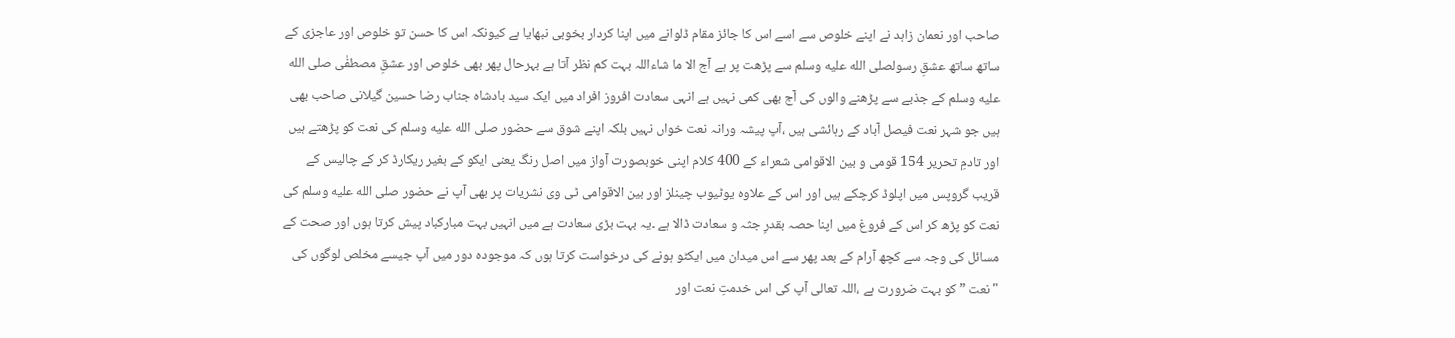صاحب اور نعمان زاہد نے اپنے خلوص سے اسے اس کا جائز مقام ڈلوانے میں اپنا کردار بخوبی نبھایا ہے کیونکہ اس کا حسن تو خلوص اور عاجزی کے ساتھ ساتھ عشقِ رسولصلى الله عليه وسلم سے پڑھت پر ہے آج الا ما شاءاللہ بہت کم نظر آتا ہے بہرحال پھر بھی خلوص اور عشقِ مصطفٰی صلى الله عليه وسلم کے جذبے سے پڑھنے والوں کی آج بھی کمی نہیں ہے انہی سعادت افروز افراد میں ایک سید بادشاہ جناب رضا حسین گیلانی صاحب بھی ہیں جو شہر نعت فیصل آباد کے رہائشی ہیں ،آپ پیشہ ورانہ نعت خواں نہیں بلکہ اپنے شوق سے حضور صلى الله عليه وسلم کی نعت کو پڑھتے ہیں اور تادمِ تحریر 154 قومی و بین الاقوامی شعراء کے 400 کلام اپنی خوبصورت آواز میں اصل رنگ یعنی ایکو کے بغیر ریکارڈ کر کے چالیس کے قریب گروپس میں اپلوڈ کرچکے ہیں اور اس کے علاوہ یوٹیوب چینلز اور بین الاقوامی ٹی وی نشریات پر بھی آپ نے حضور صلى الله عليه وسلم کی نعت کو پڑھ کر اس کے فروغ میں اپنا حصہ بقدرِ جثہ و سعادت ڈالا ہے ۔یہ بہت بڑی سعادت ہے میں انہیں بہت مبارکباد پیش کرتا ہوں اور صحت کے مسائل کی وجہ سے کچھ آرام کے بعد پھر سے اس میدان میں ایکٹو ہونے کی درخواست کرتا ہوں کہ موجودہ دور میں آپ جیسے مخلص لوگوں کی "نعت ” کو بہت ضرورت ہے ،اللہ تعالی آپ کی اس خدمتِ نعت اور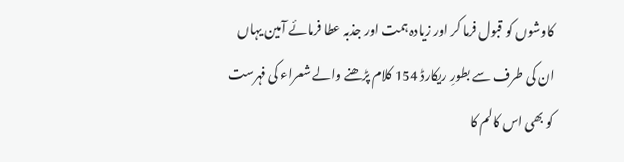کاوشوں کو قبول فرما کر اور زیادہ ہمت اور جذبہ عطا فرمائے آمین یہاں ان کی طرف سے بطورِ ریکارڈ 154 کلام پڑھنے والے شعراء کی فہرست کو بھی اس کالم کا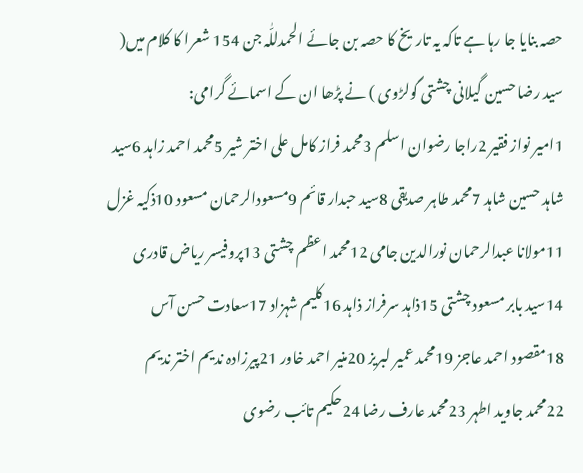حصہ بنایا جا رہا ہے تاکہ یہ تاریخ کا حصہ بن جائے الحمدللّٰہ جن 154 شعرا کا کلام میں( سید رضا حسین گیلانی چشتی گولڑوی ) نے پڑھا ان کے اسمائے گرامی:
1امیر نواز فقیر 2راجا رضوان اسلم 3محمد فراز کامل علی اختر شیر 5محمد احمد زاہد 6سید شاہد حسین شاہد 7محمد طاہر صدیقی 8سید حبدار قائم 9مسعودالرحمان مسعود 10ذکیہ غزل 11مولانا عبدالرحمان نورالدین جامی 12محمد اعظم چشتی 13پروفیسر ریاض قادری 14سید بابر مسعود چشتی 15ذاہد سرفراز ذاہد 16کلیم شہزاد 17سعادت حسن آس 18مقصود احمد عاجز 19محمد عمیر لبریز 20منیر احمد خاور 21پیرزادہ ندیم اختر ندیم 22محمد جاوید اطہر 23محمد عارف رضا 24حکیم تائب رضوی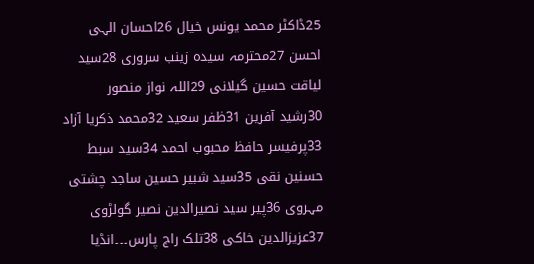25ڈاکٹر محمد یونس خیال 26احسان الہی احسن 27محترمہ سیدہ زینب سروری 28سید لیاقت حسین گیلانی 29اللہ نواز منصور 30رشید آفرین 31ظفر سعید 32محمد ذکریا آزاد 33پرفیسر حافظ محبوب احمد 34سید سبط حسنین نقی 35سید شبیر حسین ساجد چشتی مہروی 36پیر سید نصیرالدین نصیر گولڑوی 37عزیزالدین خاکی 38تلک راج پارس۔۔۔انڈیا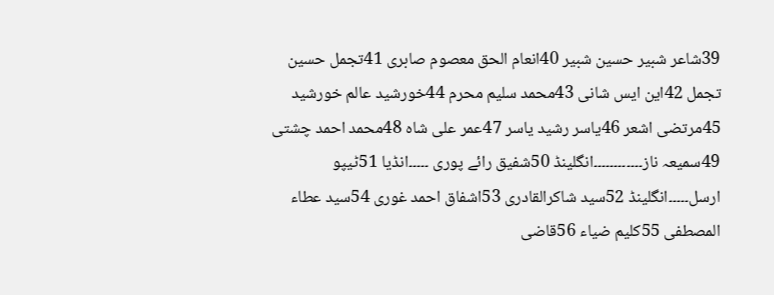39شاعر شبیر حسین شبیر 40انعام الحق معصوم صابری 41تجمل حسین تجمل 42این ایس شانی 43محمد سلیم محرم 44خورشید عالم خورشید 45مرتضی اشعر 46یاسر رشید یاسر 47عمر علی شاہ 48محمد احمد چشتی 49سمیعہ ناز۔۔۔۔۔۔۔۔۔۔۔۔انگلینڈ 50شفیق رائے پوری ۔۔۔۔۔انڈیا 51ٹیپو ارسل۔۔۔۔۔انگلینڈ 52سید شاکرالقادری 53اشفاق احمد غوری 54سید عطاء المصطفی 55کلیم ضیاء 56قاضی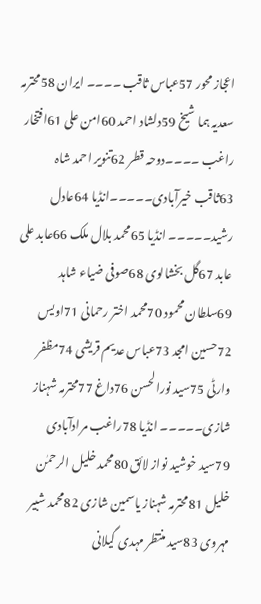اعجاز محور 57عباس ثاقب ۔۔۔۔ ایران 58محترمہ سعدیہ ہما شیخ 59دلشاد احمد 60امن علی 61افتخار راغب ۔۔۔۔دوحہ قطر 62تنویر احمد شاہ 63ثاقب خیرآبادی۔۔۔۔۔انڈیا 64عادل رشید۔۔۔۔۔ انڈیا 65محمد بلال ملک 66عابد علی عابد 67گل بخشالوی 68صوفی ضیاء شاہد 69سلطان محمود 70محمد اختر رحمانی 71اویس 72حسین امجد 73عباس عدیم قریشی 74مظفر وارٹی 75سید نورالحسن 76داغ 77محترمہ شہناز شازی۔۔۔۔۔ انڈیا 78راغب مرادآبادی 79سید خوشید نواز لائق 80محمد خلیل الرحمٰن خلیل 81محترمہ شہناز یاسمین شازی 82محمد شبیر مہروی 83سید منتظر مہدی گیلانی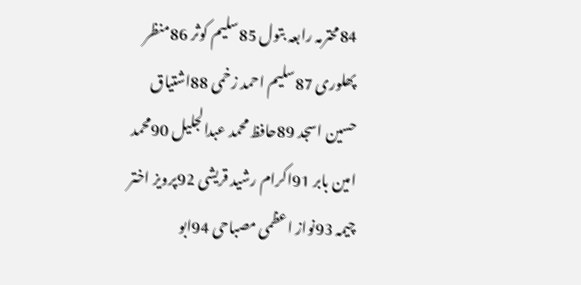84محترمہ رابعہ بتول 85سلیم کوثر 86منظر پھلوری 87سلیم احمد زخمی 88اشتیاق حسین اسجد 89حافظ محمد عبدالجلیل 90محمد امین بابر 91اکرام رشید قریشی 92پرویز اختر چیمہ 93نواز اعظمی مصباحی 94ابو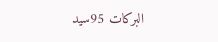البرکات 95سید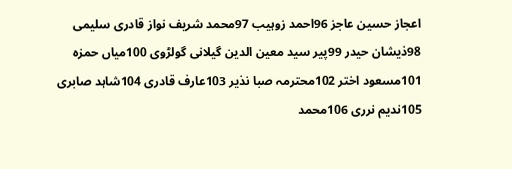اعجاز حسین عاجز 96احمد زوہیب 97محمد شریف نواز قادری سلیمی 98ذیشان حیدر 99پیر سید معین الدین گیلانی گولڑوی 100میاں حمزہ 101مسعود اختر 102محترمہ صبا نذیر 103عارف قادری 104شاہد صابری 105ندیم نرری 106محمد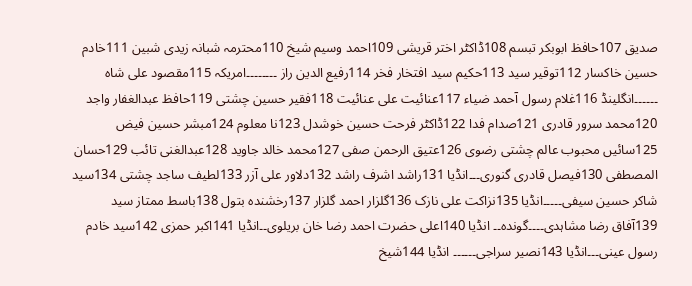صدیق 107حافظ ابوبکر تبسم 108ڈاکٹر اختر قریشی 109احمد وسیم شیخ 110محترمہ شبانہ زیدی شبین 111خادم حسین خاکسار 112توقیر سید 113حکیم سید افتخار فخر 114رفیع الدین راز ۔۔۔۔۔۔۔۔امریکہ 115مقصود علی شاہ ۔۔۔۔۔۔انگلینڈ 116غلام رسول آحمد ضیاء 117عنائیت علی عنائیت 118فقیر حسین چشتی 119حافظ عبدالغفار واجد 120محمد سرور قادری 121صدام فدا 122ڈاکٹر فرحت حسین خوشدل 123نا معلوم 124مبشر حسین فیض 125سائیں محبوب عالم چشتی رضوی 126عتیق الرحمن صفی 127محمد خالد جاوید 128عبدالغنی تائب 129حسان المصطفی 130فیصل قادری گنوری۔۔۔انڈیا 131راشد اشرف راشد 132دلاور علی آزر 133لطیف ساجد چشتی 134سید شاکر حسین سیفی۔۔۔۔۔انڈیا 135نزاکت علی نازک 136گلزار احمد گلزار 137رخشندہ بتول 138باسط ممتاز سید 139آفاق رضا مشاہدی۔۔۔۔گوندہ۔۔ انڈیا 140اعلی حضرت احمد رضا خان بریلوی۔۔انڈیا 141اکبر حمزی 142سید خادم رسول عینی۔۔۔انڈیا 143نصیر سراجی۔۔۔۔۔۔ انڈیا 144شیخ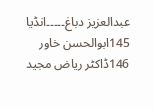عبدالعزیز دباغ۔۔۔۔۔انڈیا 145ابوالحسن خاور 146ڈاکٹر ریاض مجید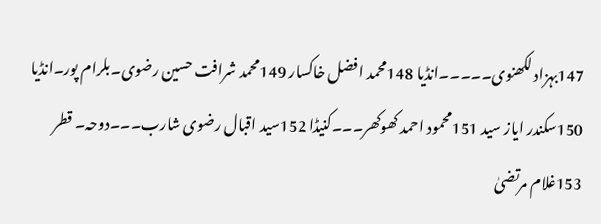147بہزاد لکھنوی۔۔۔۔۔انڈیا 148محمد افضل خاکسار 149محمد شرافت حسین رضوی۔بلرام پور۔انڈیا 150سکندر ایاز سید 151محمود احمد کھوکھر۔۔۔کنیڈا 152سید اقبال رضوی شارب۔۔۔دوحہ۔ قطر 153غلام مرتضیٰ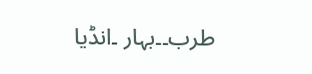طرب۔۔بہار ۔انڈیا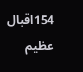154اقبال عظیم